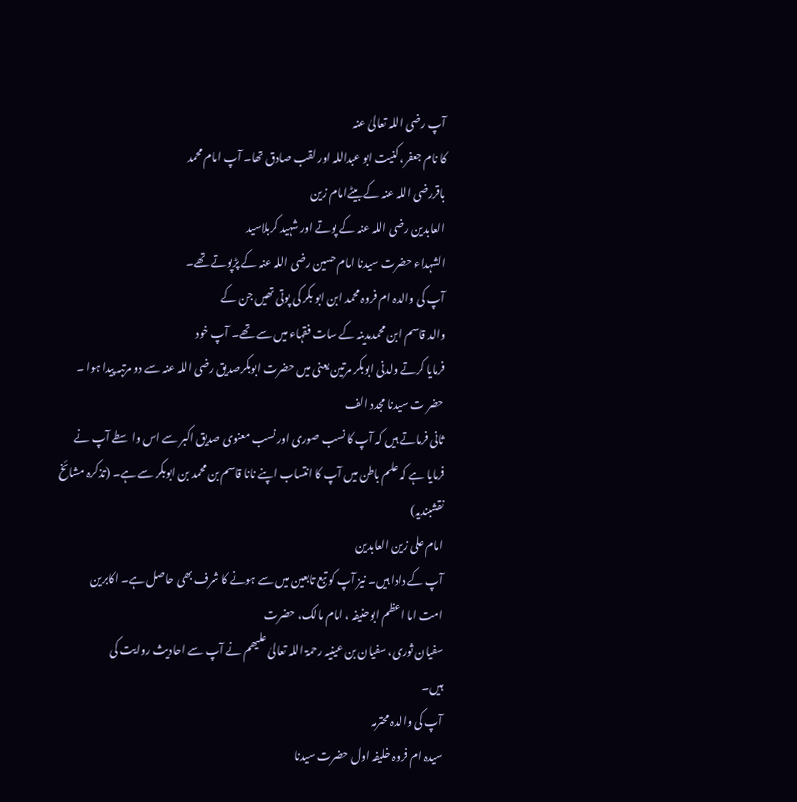آپ رضی اللہ تعالیٰ عنہ
کا نام جعفر، کنیت ابو عبداللہ اور لقب صادق تھا۔ آپ امام محمد
باقررضی اللہ عنہ کے بیٹےامام زین
العابدین رضی اللہ عنہ کے پوتے اور شہید کربلاسید
الشہداء حضرت سیدنا امام حسین رضی اللہ عنہ کے پڑپوتے تھے۔
آپ کی والدہ ام فروہ محمد ابن ابو بکر کی پوتی تھیں جن کے
والد قاسم ابن محمدمدینہ کے سات فقہاء میں سے تھے۔ آپ خود
فرمایا کرتے ولدنی ابوبکر مرتین یعنی میں حضرت ابوبکرصدیق رضی اللہ عنہ سے دو مرتبہ پیدا ہوا ۔
حضر ت سیدنا مجدد الف
ثانی فرماتے ہیں کہ آپ کا نسب صوری اور نسب معنوی صدیق اکبر سے اس واسطے آپ نے
فرمایا ہے کہ علم باطن میں آپ کا انتساب اپنے نانا قاسم بن محمد بن ابوبکر سے ہے۔ (تذکرہ مشائخ نقشبندیہ)
امام علی زین العابدین
آپ کے دادا ہیں۔ نیز آپ کو تبع تابعین میں سے ہونے کا شرف بھی حاصل ہے۔ اکابرین
امت اما اعظم ابوحنیفہ ، امام مالک، حضرت
سفیان ثوری، سفیان بن عینیہ رحمۃ اللہ تعالیٰ علیھم نے آپ سے احادیث روایت کی
ہیں۔
آپ کی والدہ محترمہ
سیدہ ام فروہ خلیفہ اول حضرت سیدنا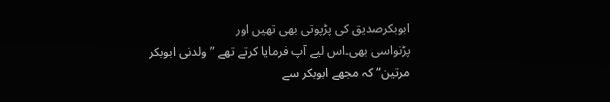ابوبکرصدیق کی پڑپوتی بھی تھیں اور
پڑنواسی بھی۔اس لیے آپ فرمایا کرتے تھے ”ولدنی ابوبکر مرتین“ کہ مجھے ابوبکر سے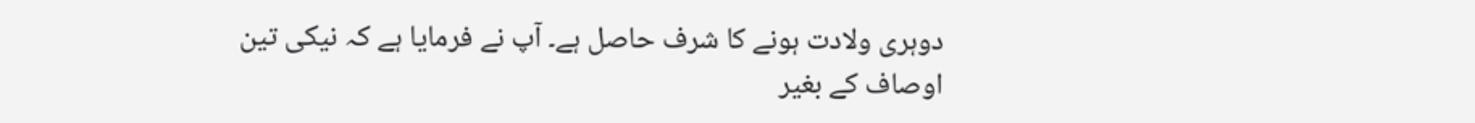دوہری ولادت ہونے کا شرف حاصل ہے۔ آپ نے فرمایا ہے کہ نیکی تین اوصاف کے بغیر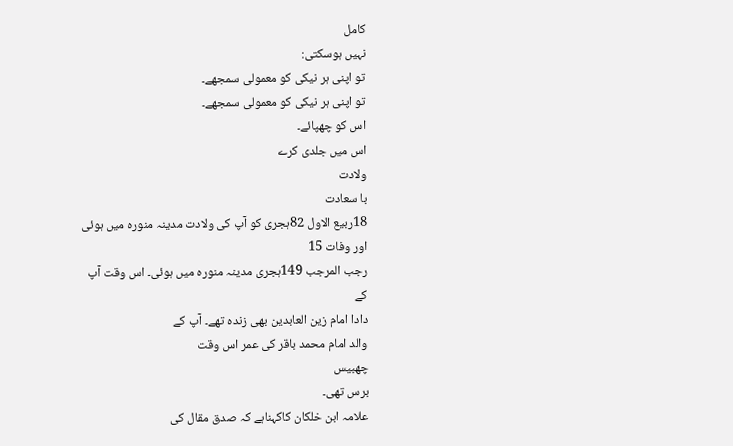کامل
نہیں ہوسکتی:
تو اپنی ہر نیکی کو معمولی سمجھے۔
تو اپنی ہر نیکی کو معمولی سمجھے۔
اس کو چھپائے۔
اس میں جلدی کرے
ولادت
با سعادت
18ربیع الاول 82ہجری کو آپ کی ولادت مدینہ منورہ میں ہوئی اور وفات 15
رجب المرجب 149ہجری مدینہ منورہ میں ہوئی۔ اس وقت آپ کے
دادا امام زین العابدین بھی زندہ تھے۔ آپ کے
والد امام محمد باقر کی عمر اس وقت
چھبیس
برس تھی۔
علامہ ابن خلکان کاکہناہے کہ صدق مقال کی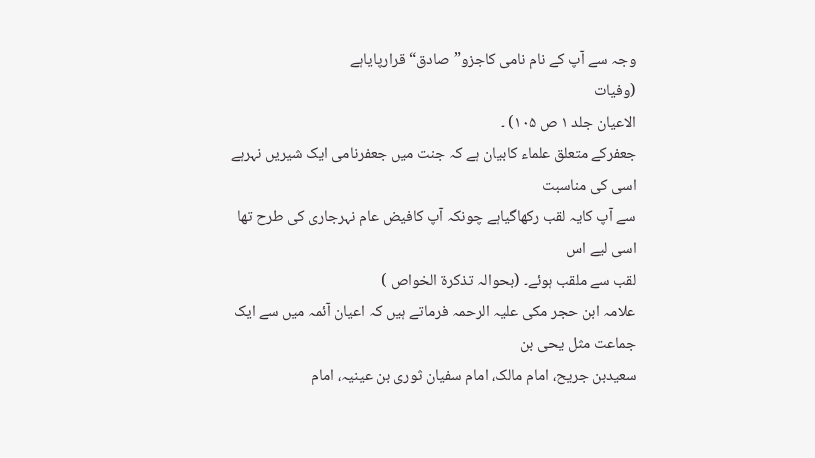وجہ سے آپ کے نام نامی کاجزو”صادق“ قرارپایاہے
(وفیات
الاعیان جلد ۱ ص ۱۰۵) ۔
جعفرکے متعلق علماء کابیان ہے کہ جنت میں جعفرنامی ایک شیریں نہرہے اسی کی مناسبت
سے آپ کایہ لقب رکھاگیاہے چونکہ آپ کافیض عام نہرجاری کی طرح تھا اسی لیے اس
لقب سے ملقب ہوئے۔ (بحوالہ تذکرة الخواص )
علامہ ابن حجر مکی علیہ الرحمہ فرماتے ہیں کہ اعیان آئمہ میں سے ایک جماعت مثل یحی بن
سعیدبن جریح، امام مالک، امام سفیان ثوری بن عینیہ، امام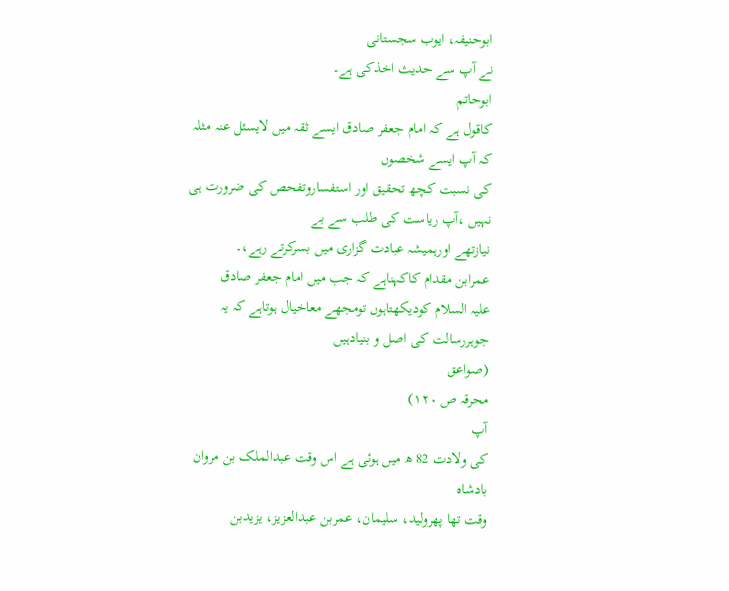ابوحنیفہ، ایوب سجستانی
نے آپ سے حدیث اخذکی ہے۔
ابوحاتم
کاقول ہے کہ امام جعفر صادق ایسے ثقہ میں لایسئل عنہ مثلہ کہ آپ ایسے شخصوں
کی نسبت کچھ تحقیق اور استفساروتفحص کی ضرورت ہی نہیں ،آپ ریاست کی طلب سے بے
نیازتھے اورہمیشہ عبادت گزاری میں بسرکرتے رہے،۔
عمرابن مقدام کاکہناہے کہ جب میں امام جعفر صادق
علیہ السلام کودیکھتاہوں تومجھے معاخیال ہوتاہے کہ یہ جوہررسالت کی اصل و بنیادہیں
(صواعق
محرقہ ص ۱۲۰)
آپ
کی ولادت 82 ھ میں ہوئی ہے اس وقت عبدالملک بن مروان بادشاہ
وقت تھا پھرولید، سلیمان، عمربن عبدالعزیز، یزیدبن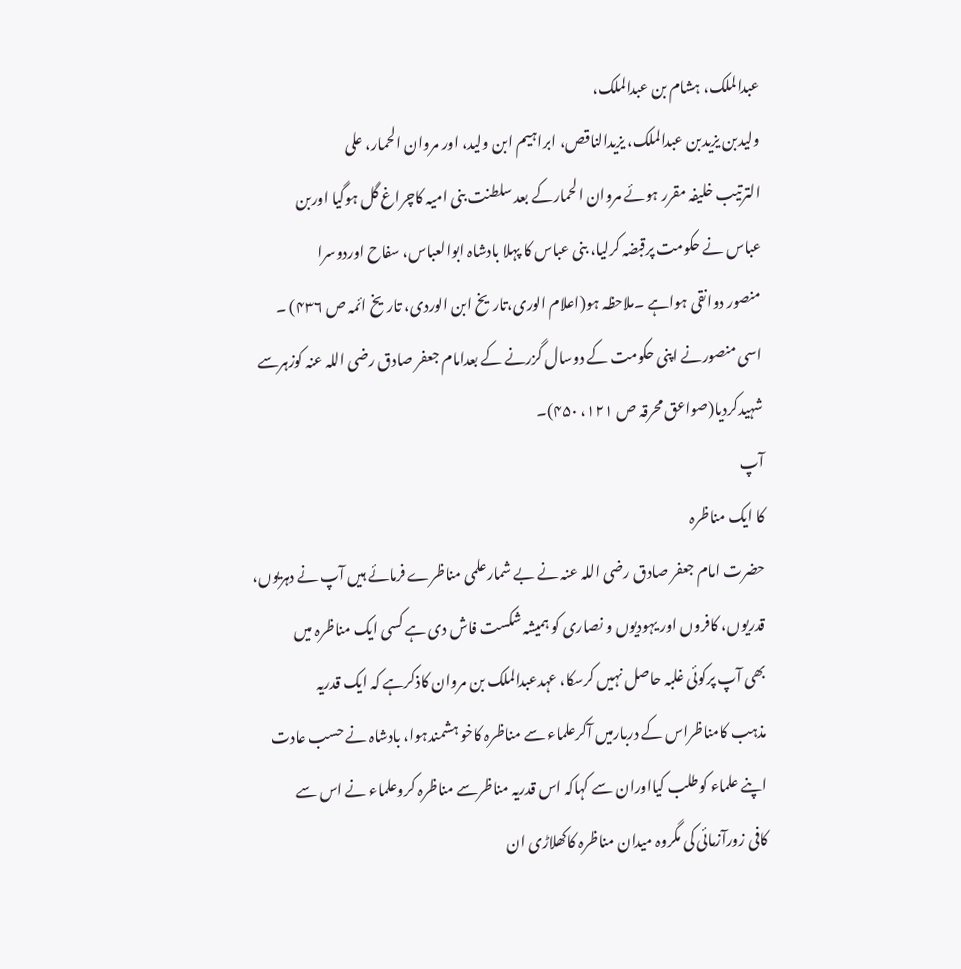عبدالملک، ہشام بن عبدالملک،
ولیدبن یزیدبن عبدالملک، یزیدالناقص، ابراہیم ابن ولید، اور مروان الحمار، علی
الترتیب خلیفہ مقرر ہوئے مروان الحمارکے بعد سلطنت بنی امیہ کاچراغ گل ہوگیا اوربن
عباس نے حکومت پرقبضہ کرلیا، بنی عباس کا پہلا بادشاہ ابوالعباس، سفاح اوردوسرا
منصور دوانقی ہواہے ۔ملاحظہ ہو(اعلام الوری،تاریخ ابن الوردی، تاریخ ائمہ ص ۴۳۶) ۔
اسی منصورنے اپنی حکومت کے دوسال گزرنے کے بعدامام جعفر صادق رضی اللہ عنہ کوزہرسے
شہیدکردیا(صواعق محرقہ ص ۱۲۱، ۴۵۰)۔
آپ
کا ایک مناظرہ
حضرت امام جعفر صادق رضی اللہ عنہ نے بے شمارعلمی مناظرے فرمائے ہیں آپ نے دہریوں،
قدریوں، کافروں اور یہودیوں و نصاری کو ہمیشہ شکست فاش دی ہے کسی ایک مناظرہ میں
بھی آپ پرکوئی غلبہ حاصل نہیں کرسکا، عہدعبدالملک بن مروان کاذکرہے کہ ایک قدریہ
مذہب کامناظراس کے دربارمیں آکرعلماء سے مناظرہ کاخو ہشمندہوا، بادشاہ نے حسب عادت
اپنے علماء کوطلب کیااوران سے کہاکہ اس قدریہ مناظرسے مناظرہ کروعلماء نے اس سے
کافی زورآزمائی کی مگروہ میدان مناظرہ کاکھلاڑی ان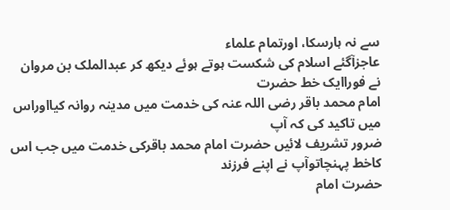سے نہ ہارسکا، اورتمام علماء
عاجزآگئے اسلام کی شکست ہوتے ہوئے دیکھ کر عبدالملک بن مروان نے فوراایک خط حضرت
امام محمد باقر رضی اللہ عنہ کی خدمت میں مدینہ روانہ کیااوراس میں تاکید کی کہ آپ
ضرور تشریف لائیں حضرت امام محمد باقرکی خدمت میں جب اس کاخط پہنچاتوآپ نے اپنے فرزند
حضرت امام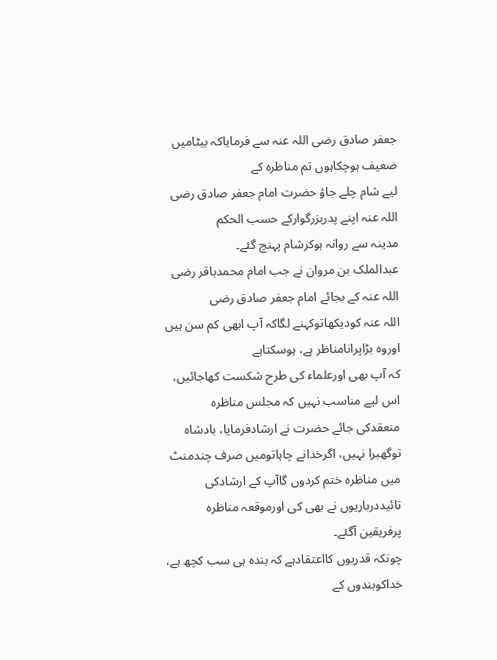جعفر صادق رضی اللہ عنہ سے فرمایاکہ بیٹامیں ضعیف ہوچکاہوں تم مناظرہ کے
لیے شام چلے جاؤ حضرت امام جعفر صادق رضی اللہ عنہ اپنے پدربزرگوارکے حسب الحکم
مدینہ سے روانہ ہوکرشام پہنچ گئے۔
عبدالملک بن مروان نے جب امام محمدباقر رضی اللہ عنہ کے بجائے امام جعفر صادق رضی
اللہ عنہ کودیکھاتوکہنے لگاکہ آپ ابھی کم سن ہیں اوروہ بڑاپرانامناظر ہے، ہوسکتاہے
کہ آپ بھی اورعلماء کی طرح شکست کھاجائیں، اس لیے مناسب نہیں کہ مجلس مناظرہ
منعقدکی جائے حضرت نے ارشادفرمایا، بادشاہ توگھبرا نہیں، اگرخدانے چاہاتومیں صرف چندمنٹ
میں مناظرہ ختم کردوں گاآپ کے ارشادکی تائیددرباریوں نے بھی کی اورموقعہ مناظرہ
پرفریقین آگئے۔
چونکہ قدریوں کااعتقادہے کہ بندہ ہی سب کچھ ہے، خداکوبندوں کے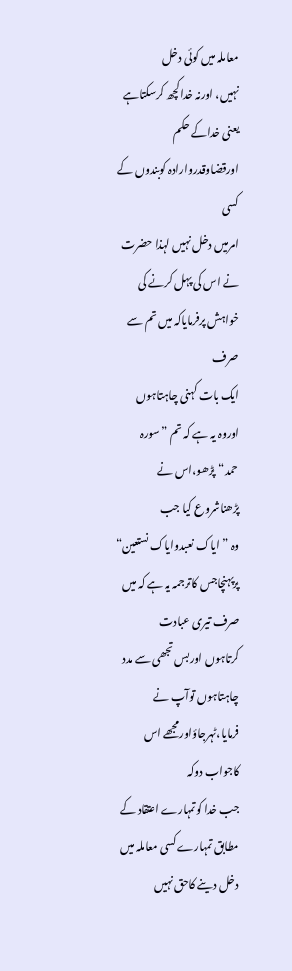معاملہ میں کوئی دخل
نہیں، اورنہ خداکچھ کرسکتاہے یعنی خداکے حکم اورقضاوقدروارادہ کوبندوں کے کسی
امرمیں دخل نہیں لہذا حضرت نے اس کی پہل کرنے کی خواہش پرفرمایاکہ میں تم سے صرف
ایک بات کہنی چاہتاہوں اوروہ یہ ہے کہ تم ”سورہ حمد“پڑھو،اس نے پڑھناشروع کیا جب
وہ ”ایاک نعبدوایاک نستعین“ پرپہنچاجس کاترجمہ یہ ہے کہ میں صرف تیری عبادت
کرتاہوں اوربس تجھی سے مدد چاہتاہوں توآپ نے فرمایا،ٹہرجاؤاورمجھے اس کاجواب دوکہ
جب خدا کوتمہارے اعتقاد کے مطابق تمہارے کسی معاملہ میں دخل دینے کاحق نہیں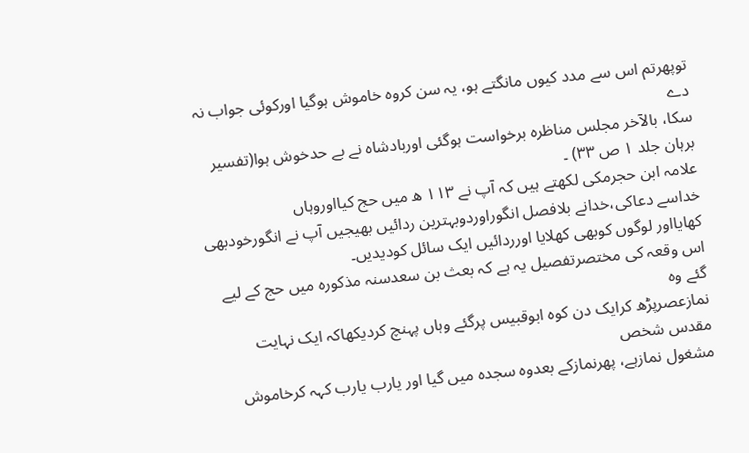توپھرتم اس سے مدد کیوں مانگتے ہو، یہ سن کروہ خاموش ہوگیا اورکوئی جواب نہ دے
سکا، بالآخر مجلس مناظرہ برخواست ہوگئی اوربادشاہ نے بے حدخوش ہوا(تفسیر برہان جلد ۱ ص ۳۳) ۔
علامہ ابن حجرمکی لکھتے ہیں کہ آپ نے ۱۱۳ ھ میں حج کیااوروہاں
خداسے دعاکی،خدانے بلافصل انگوراوردوبہترین ردائیں بھیجیں آپ نے انگورخودبھی
کھایااور لوگوں کوبھی کھلایا اورردائیں ایک سائل کودیدیں۔
اس وقعہ کی مختصرتفصیل یہ ہے کہ بعث بن سعدسنہ مذکورہ میں حج کے لیے گئے وہ
نمازعصرپڑھ کرایک دن کوہ ابوقبیس پرگئے وہاں پہنچ کردیکھاکہ ایک نہایت مقدس شخص
مشغول نمازہے، پھرنمازکے بعدوہ سجدہ میں گیا اور یارب یارب کہہ کرخاموش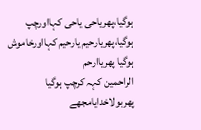ہوگیا،پھریاحی یاحی کہااورچپ ہوگیا،پھریارحیم یارحیم کہااورخاموش ہوگیا پھریاارحم
الراحمین کہہ کرچپ ہوگیا پھربولاخدایامجھے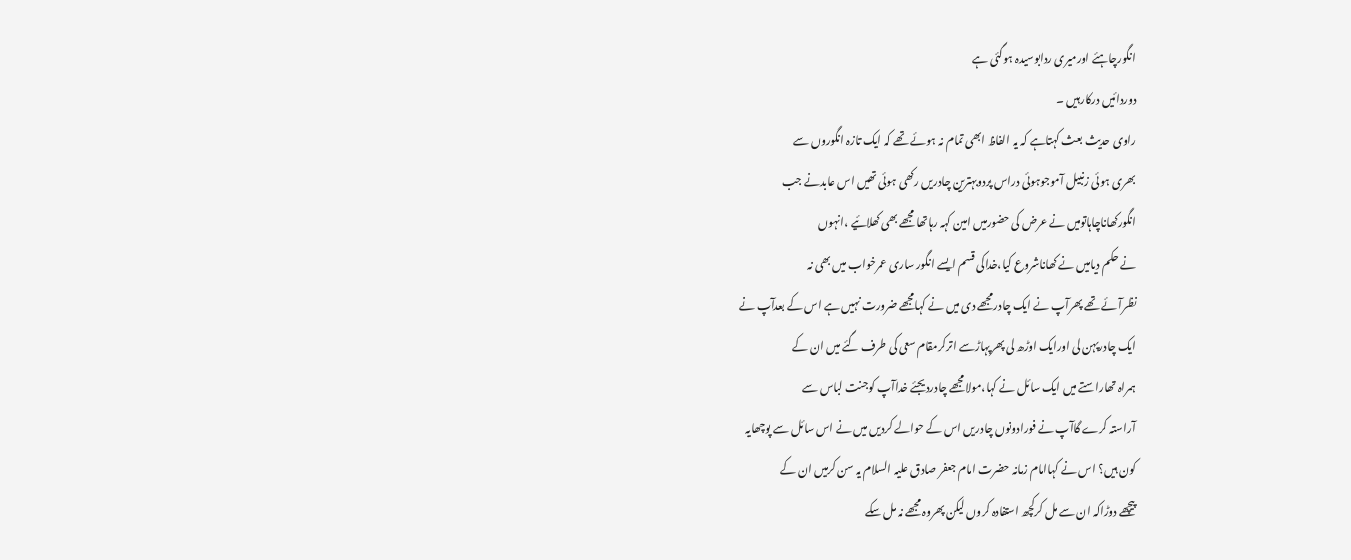انگورچاہئے اورمیری ردابوسیدہ ہوگئی ہے
دوردائیں درکارہیں ۔
راوی حدیث بعث کہتاہے کہ یہ الفاظ ابھی تمام نہ ہوئے تھے کہ ایک تازہ انگوروں سے
بھری ہوئی زنبیل آموجوہوئی دراس پردوبہترین چادریں رکھی ہوئی تھیں اس عابدنے جب
انگورکھاناچاہاتومیں نے عرض کی حضورمیں امین کہہ رہاتھا مجھے بھی کھلائیے ،انہوں
نے حکم دیامیں نے کھاناشروع کیا،خداکی قسم ایسے انگور ساری عمرخواب میں بھی نہ
نظرآئے تھے پھرآپ نے ایک چادرمجھے دی میں نے کہامجھے ضرورت نہیں ہے اس کے بعدآپ نے
ایک چادرپہن لی اورایک اوڑھ لی پھرپہاڑسے اترکرمقام سعی کی طرف گئے میں ان کے
ہمراہ تھاراستے میں ایک سائل نے کہا،مولامجھے چادردیجئے خداآپ کوجنت لباس سے
آراستہ کرے گاآپ نے فورادونوں چادریں اس کے حوالے کردیں میں نے اس سائل سے پوچھایہ
کون ہیں؟ اس نے کہاامام زمانہ حضرت امام جعفر صادق علیہ السلام یہ سن کرمیں ان کے
پیچھے دوڑاکہ ان سے مل کرکچھ استفادہ کروں لیکن پھروہ مجھے نہ مل سکے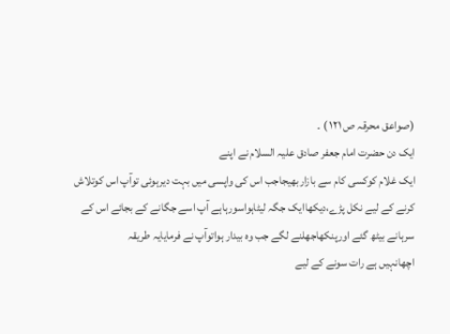(صواعق محرقہ ص ۱۲۱ ) ۔
ایک دن حضرت امام جعفر صادق علیہ السلام نے اپنے
ایک غلام کوکسی کام سے بازاربھیجاجب اس کی واپسی میں بہت دیرہوئی توآپ اس کوتلاش
کرنے کے لیے نکل پڑے،دیکھاایک جگہ لیٹاہواسورہاہے آپ اسے جگانے کے بجائے اس کے
سرہانے بیٹھ گئے اورپنکھاجھلنے لگے جب وہ بیدار ہواتوآپ نے فرمایایہ طریقہ
اچھانہیں ہے رات سونے کے لیے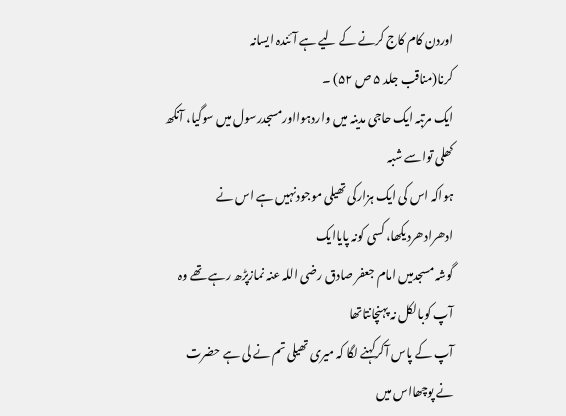اوردن کام کاج کرنے کے لیے ہے آئندہ ایسانہ
کرنا(مناقب جلد ۵ ص ۵۲) ۔
ایک مرتبہ ایک حاجی مدینہ میں واردہوااورمسجدرسول میں سوگیا، آنکھ کھلی تواسے شبہ
ہواکہ اس کی ایک ہزارکی تھیلی موجودنہیں ہے اس نے ادھرادھردیکھا، کسی کونہ پایاایک
گوشہ مسجدمیں امام جعفر صادق رضی اللہ عنہ نمازپڑھ رہے تھے وہ آپ کوبالکل نہ پہنچانتاتھا
آپ کے پاس آکرکہنے لگا کہ میری تھیلی تم نے لی ہے حضرت نے پوچھااس میں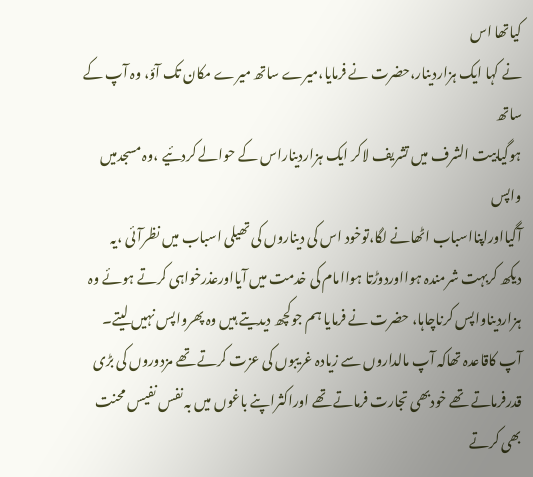کیاتھا اس
نے کہا ایک ہزاردینار،حضرت نے فرمایا،میرے ساتھ میرے مکان تک آؤ، وہ آپ کے ساتھ
ہوگیابیت الشرف میں تشریف لاکر ایک ہزاردیناراس کے حوالے کردئیے ،وہ مسجدمیں واپس
آگیااوراپنااسباب اٹھانے لگا،توخود اس کی دیناروں کی تھیلی اسباب میں نظرآئی ،یہ
دیکھ کربہت شرمندہ ہوااوردوڑتا ہواامام کی خدمت میں آیااورعذرخواہی کرتے ہوئے وہ
ہزاردیناواپس کرناچاہا، حضرت نے فرمایا ہم جوکچھ دیدیتے ہیں وہ پھرواپس نہیں لیتے۔
آپ کاقاعدہ تھاکہ آپ مالداروں سے زیادہ غریبوں کی عزت کرتے تھے مزدوروں کی بڑی
قدرفرماتے تھے خودبھی تجارت فرماتے تھے اوراکثراپنے باغوں میں بہ نفس نفیس محنت
بھی کرتے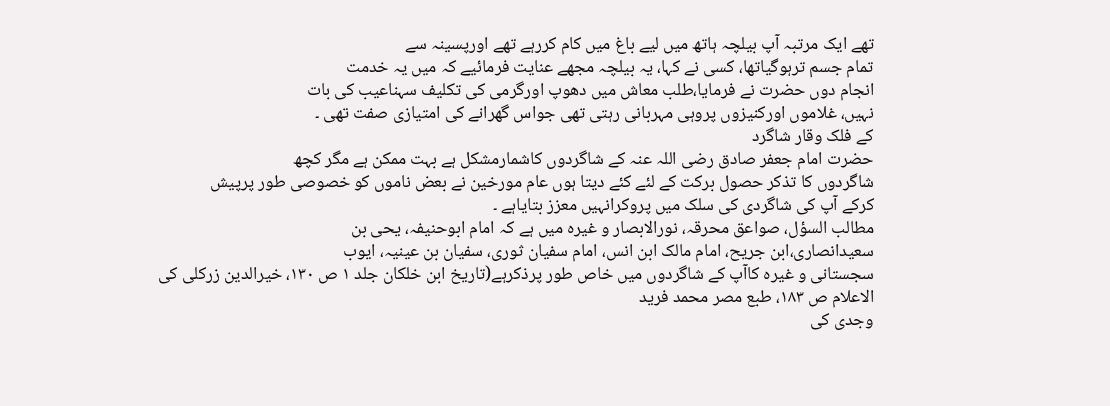تھے ایک مرتبہ آپ بیلچہ ہاتھ میں لیے باغ میں کام کررہے تھے اورپسینہ سے
تمام جسم ترہوگیاتھا، کسی نے کہا، یہ بیلچہ مجھے عنایت فرمائیے کہ میں یہ خدمت
انجام دوں حضرت نے فرمایا،طلب معاش میں دھوپ اورگرمی کی تکلیف سہناعیب کی بات
نہیں، غلاموں اورکنیزوں پروہی مہربانی رہتی تھی جواس گھرانے کی امتیازی صفت تھی ۔
کے فلک وقار شاگرد
حضرت امام جعفر صادق رضی اللہ عنہ کے شاگردوں کاشمارمشکل ہے بہت ممکن ہے مگر کچھ
شاگردوں کا تذکر حصول برکت کے لئے کئے دیتا ہوں عام مورخین نے بعض ناموں کو خصوصی طور پرپیش
کرکے آپ کی شاگردی کی سلک میں پروکرانہیں معزز بتایاہے ۔
مطالب السؤل، صواعق محرقہ، نورالابصار و غیرہ میں ہے کہ امام ابوحنیفہ، یحی بن
سعیدانصاری،ابن جریح، امام مالک ابن انس، امام سفیان ثوری، سفیان بن عینیہ، ایوب
سجستانی و غیرہ کاآپ کے شاگردوں میں خاص طور پرذکرہے(تاریخ ابن خلکان جلد ۱ ص ۱۳۰، خیرالدین زرکلی کی
الاعلام ص ۱۸۳، طبع مصر محمد فرید
وجدی کی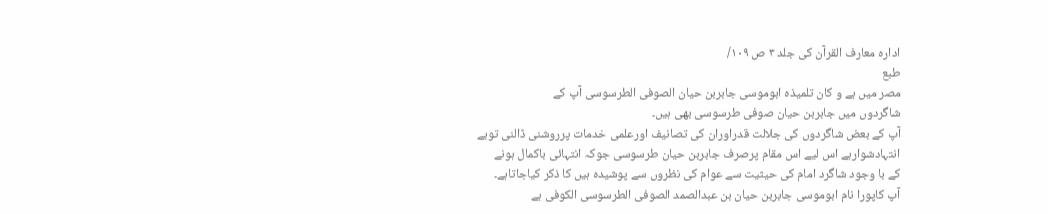ادارہ معارف القرآن کی جلد ۳ ص ۱۰۹/
طبع
مصر میں ہے و کان تلمیذہ ابوموسی جابربن حیان الصوفی الطرسوسی آپ کے
شاگردوں میں جابربن حیان صوفی طرسوسی بھی ہیں۔
آپ کے بعض شاگردوں کی جلالت قدراوران کی تصانیف اورعلمی خدمات پرروشنی ڈالنی توبے
انتہادشوارہے اس لیے اس مقام پرصرف جابربن حیان طرسوسی جوکہ انتہائی باکمال ہونے
کے با وجود شاگرد امام کی حیثیت سے عوام کی نظروں سے پوشیدہ ہیں کا ذکر کیاجاتاہے۔
آپ کاپورا نام ابوموسی جابربن حیان بن عبدالصمد الصوفی الطرسوسی الکوفی ہے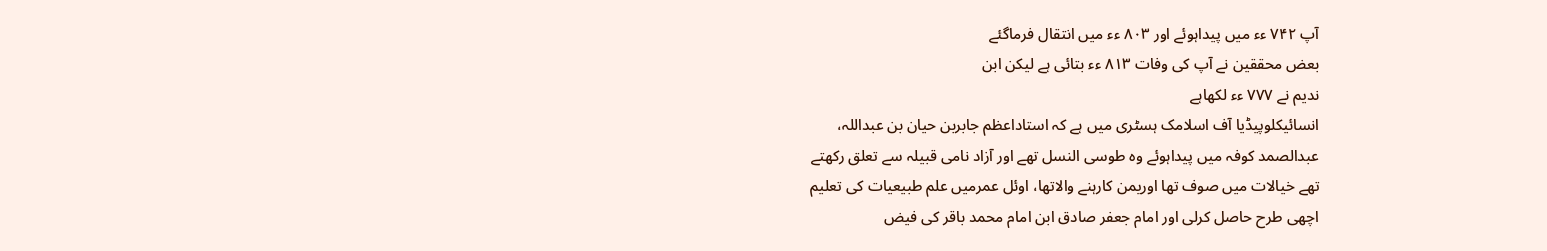آپ ۷۴۲ ءء میں پیداہوئے اور ۸۰۳ ءء میں انتقال فرماگئے
بعض محققین نے آپ کی وفات ۸۱۳ ءء بتائی ہے لیکن ابن
ندیم نے ۷۷۷ ءء لکھاہے
انسائیکلوپیڈیا آف اسلامک ہسٹری میں ہے کہ استاداعظم جابربن حیان بن عبداللہ،
عبدالصمد کوفہ میں پیداہوئے وہ طوسی النسل تھے اور آزاد نامی قبیلہ سے تعلق رکھتے
تھے خیالات میں صوف تھا اوریمن کارہنے والاتھا، اوئل عمرمیں علم طبیعیات کی تعلیم
اچھی طرح حاصل کرلی اور امام جعفر صادق ابن امام محمد باقر کی فیض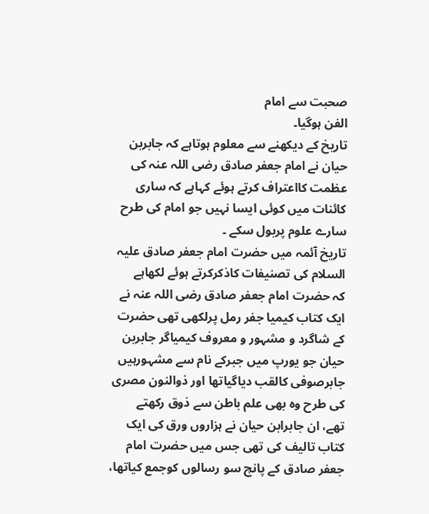صحبت سے امام
الفن ہوگیا۔
تاریخ کے دیکھنے سے معلوم ہوتاہے کہ جابربن حیان نے امام جعفر صادق رضی اللہ عنہ کی
عظمت کااعتراف کرتے ہوئے کہاہے کہ ساری کائنات میں کوئی ایسا نہیں جو امام کی طرح
سارے علوم پربول سکے ۔
تاریخ آئمہ میں حضرت امام جعفر صادق علیہ السلام کی تصنیفات کاذکرکرتے ہوئے لکھاہے
کہ حضرت امام جعفر صادق رضی اللہ عنہ نے ایک کتاب کیمیا جفر رمل پرلکھی تھی حضرت
کے شاگرد و مشہور و معروف کیمیاگر جابربن حیان جو یورپ میں جبرکے نام سے مشہورہیں
جابرصوفی کالقب دیاگیاتھا اور ذوالنون مصری کی طرح وہ بھی علم باطن سے ذوق رکھتے
تھے، ان جابرابن حیان نے ہزاروں ورق کی ایک کتاب تالیف کی تھی جس میں حضرت امام
جعفر صادق کے پانچ سو رسالوں کوجمع کیاتھا،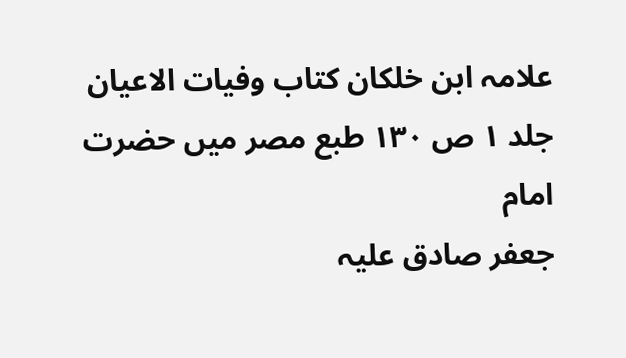علامہ ابن خلکان کتاب وفیات الاعیان
جلد ۱ ص ۱۳۰ طبع مصر میں حضرت امام
جعفر صادق علیہ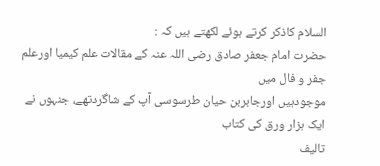السلام کاذکر کرتے ہوئے لکھتے ہیں کہ :
حضرت امام جعفر صادق رضی اللہ عنہ کے مقالات علم کیمیا اورعلم جفر و فال میں
موجودہیں اورجابربن حیان طرسوسی آپ کے شاگردتھے، جنہوں نے ایک ہزار ورق کی کتاب
تالیف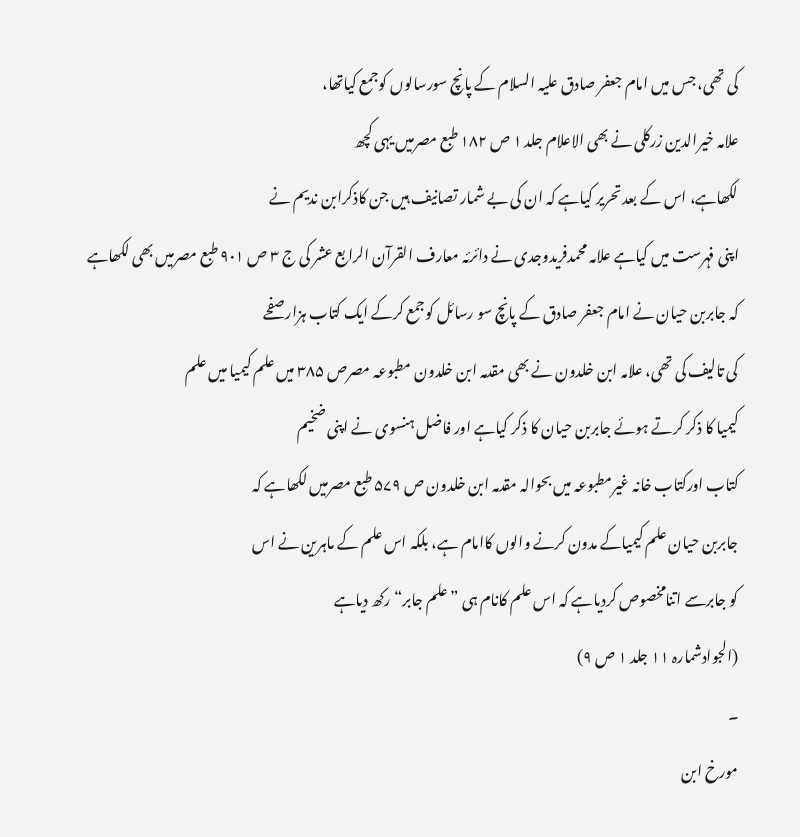کی تھی، جس میں امام جعفر صادق علیہ السلام کے پانچ سورسالوں کوجمع کیاتھا،
علامہ خیرالدین زرکلی نے بھی الاعلام جلد ۱ ص ۱۸۲ طبع مصرمیں یہی کچھ
لکھاہے، اس کے بعد تحریر کیاہے کہ ان کی بے شمار تصانیف ہیں جن کاذکرابن ندیم نے
اپنی فہرست میں کیاہے علامہ محمدفریدوجدی نے دائرئہ معارف القرآن الرابع عشر کی ج ۳ ص ۹۰۱ طبع مصرمیں بھی لکھاہے
کہ جابربن حیان نے امام جعفر صادق کے پانچ سو رسائل کوجمع کرکے ایک کتاب ہزارصفحے
کی تالیف کی تھی، علامہ ابن خلدون نے بھی مقدمہ ابن خلدون مطبوعہ مصرص ۳۸۵ میں علم کیمیا میں علم
کیمیا کا ذکر کرتے ہوئے جابربن حیان کا ذکر کیاہے اور فاضل ہنسوی نے اپنی ضخیم
کتاب اورکتاب خانہ غیرمطبوعہ میں بحوالہ مقدمہ ابن خلدون ص ۵۷۹ طبع مصرمیں لکھاہے کہ
جابربن حیان علم کیمیاکے مدون کرنے والوں کاامام ہے، بلکہ اس علم کے ماہرین نے اس
کو جابرسے اتنامخصوص کردیاہے کہ اس علم کانام ہی ”علم جابر“ رکھ دیاہے
(الجوادشمارہ ۱۱ جلد ۱ ص ۹)
۔
مورخ ابن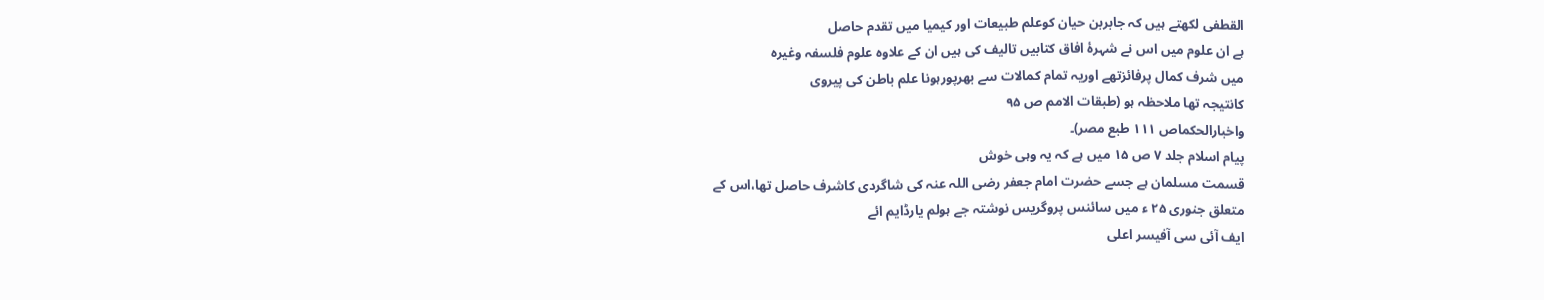القطفی لکھتے ہیں کہ جابربن حیان کوعلم طبیعات اور کیمیا میں تقدم حاصل
ہے ان علوم میں اس نے شہرۂ افاق کتابیں تالیف کی ہیں ان کے علاوہ علوم فلسفہ وغیرہ
میں شرف کمال پرفائزتھے اوریہ تمام کمالات سے بھرپورہونا علم باطن کی پیروی
کانتیجہ تھا ملاحظہ ہو (طبقات الامم ص ۹۵
واخبارالحکماص ۱۱۱ طبع مصر)۔
پیام اسلام جلد ۷ ص ۱۵ میں ہے کہ یہ وہی خوش
قسمت مسلمان ہے جسے حضرت امام جعفر رضی اللہ عنہ کی شاگردی کاشرف حاصل تھا،اس کے
متعلق جنوری ۲۵ ء میں سائنس پروگریس نوشتہ جے ہولم یارڈایم ائے
ایف آئی سی آفیسر اعلی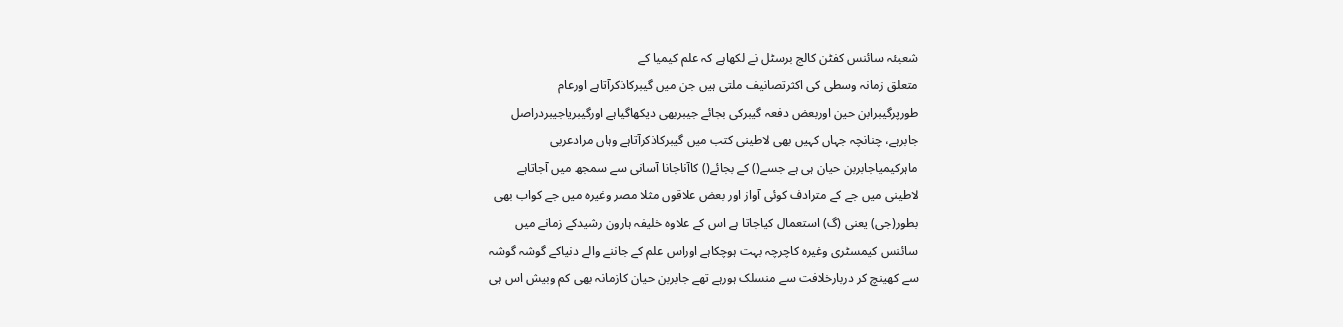شعبئہ سائنس کفٹن کالج برسٹل نے لکھاہے کہ علم کیمیا کے
متعلق زمانہ وسطی کی اکثرتصانیف ملتی ہیں جن میں گیبرکاذکرآتاہے اورعام
طورپرگیبرابن حین اوربعض دفعہ گیبرکی بجائے جیبربھی دیکھاگیاہے اورگیبریاجیبردراصل
جابرہے، چنانچہ جہاں کہیں بھی لاطینی کتب میں گیبرکاذکرآتاہے وہاں مرادعربی
ماہرکیمیاجابربن حیان ہی ہے جسے() کے بجائے() کاآناجانا آسانی سے سمجھ میں آجاتاہے
لاطینی میں جے کے مترادف کوئی آواز اور بعض علاقوں مثلا مصر وغیرہ میں جے کواب بھی
بطور(جی) یعنی (گ) استعمال کیاجاتا ہے اس کے علاوہ خلیفہ ہارون رشیدکے زمانے میں
سائنس کیمسٹری وغیرہ کاچرچہ بہت ہوچکاہے اوراس علم کے جاننے والے دنیاکے گوشہ گوشہ
سے کھینچ کر دربارخلافت سے منسلک ہورہے تھے جابربن حیان کازمانہ بھی کم وبیش اس ہی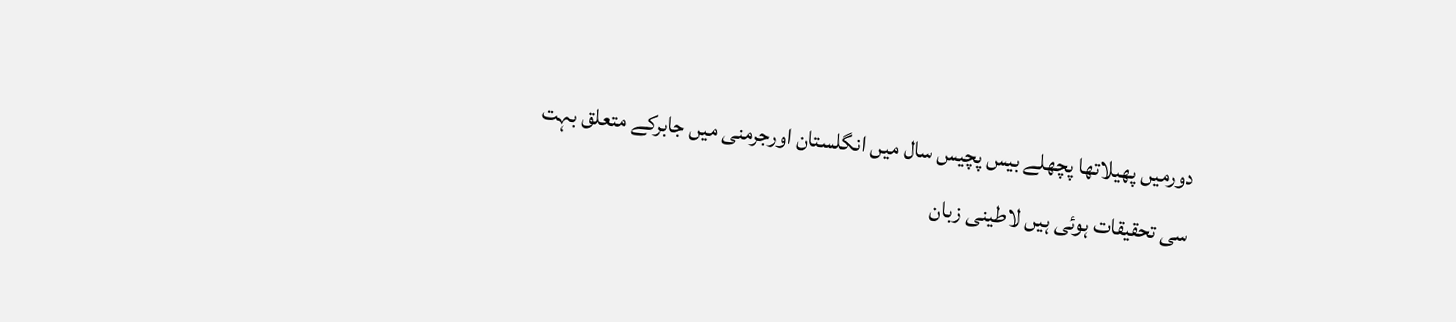دورمیں پھیلاتھا پچھلے بیس پچیس سال میں انگلستان اورجرمنی میں جابرکے متعلق بہت
سی تحقیقات ہوئی ہیں لاطینی زبان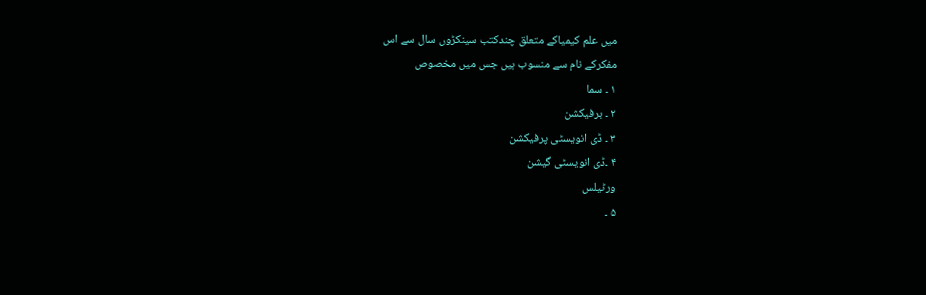میں علم کیمیاکے متعلق چندکتب سینکڑوں سال سے اس
مفکرکے نام سے منسوب ہیں جس میں مخصوص
۱ ۔ سما
۲ ۔ برفیکشن
۳ ۔ ڈی انویسٹی پرفیکشن
۴ ۔ڈی انویسٹی گیشن
ورٹیلس
۵ ۔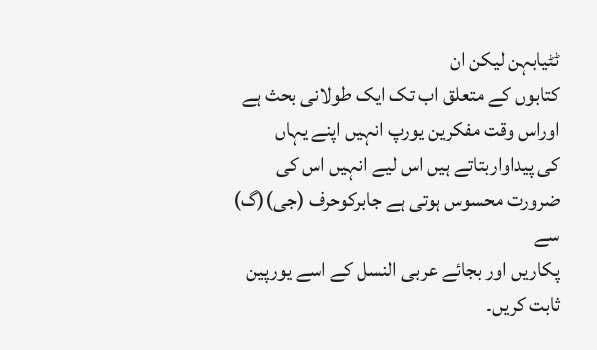ٹٹیابہن لیکن ان
کتابوں کے متعلق اب تک ایک طولانی بحث ہے اوراس وقت مفکرین یورپ انہیں اپنے یہاں
کی پیداواربتاتے ہیں اس لیے انہیں اس کی ضرورت محسوس ہوتی ہے جابرکوحرف (جی)(گ) سے
پکاریں اور بجائے عربی النسل کے اسے یورپین ثابت کریں۔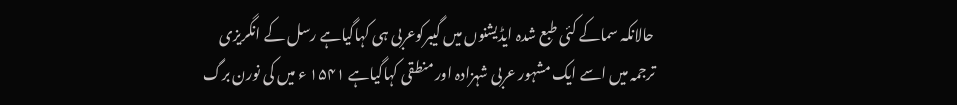حالانکہ سماکے کئی طبع شدہ ایڈیشنوں میں گیبرکوعربی ہی کہاگیاہے رسل کے انگریزی
ترجمہ میں اسے ایک مشہور عربی شہزادہ اور منطقی کہاگیاہے ۱۵۴۱ ء میں کی نورن برگ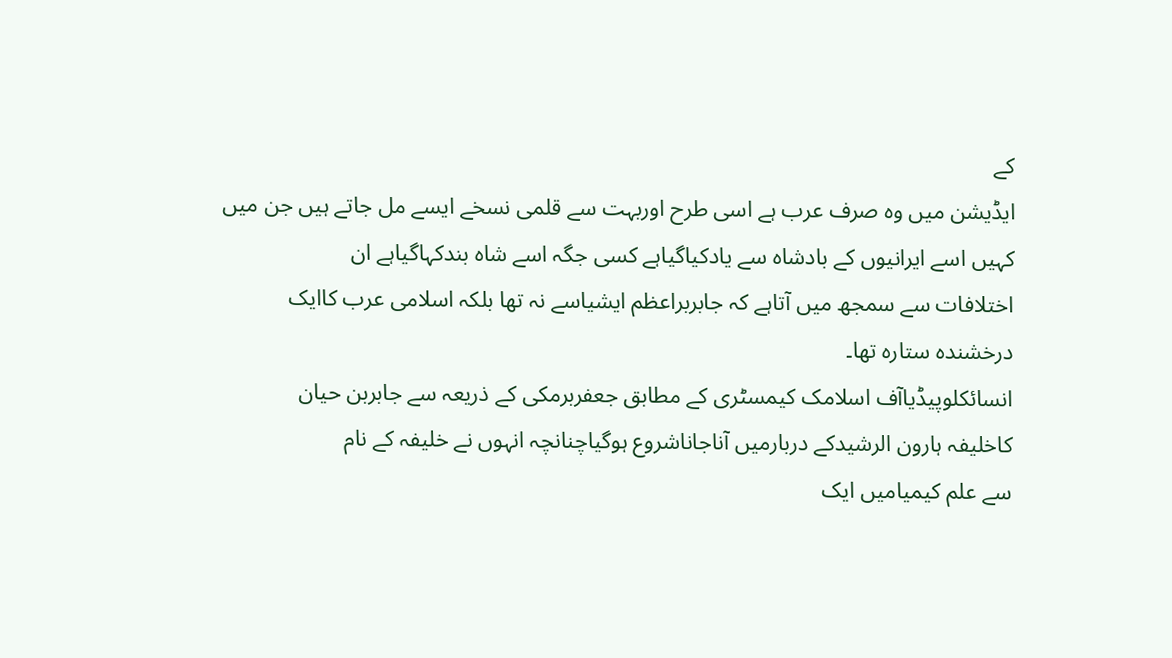کے
ایڈیشن میں وہ صرف عرب ہے اسی طرح اوربہت سے قلمی نسخے ایسے مل جاتے ہیں جن میں
کہیں اسے ایرانیوں کے بادشاہ سے یادکیاگیاہے کسی جگہ اسے شاہ بندکہاگیاہے ان
اختلافات سے سمجھ میں آتاہے کہ جابربراعظم ایشیاسے نہ تھا بلکہ اسلامی عرب کاایک
درخشندہ ستارہ تھا۔
انسائکلوپیڈیاآف اسلامک کیمسٹری کے مطابق جعفربرمکی کے ذریعہ سے جابربن حیان
کاخلیفہ ہارون الرشیدکے دربارمیں آناجاناشروع ہوگیاچنانچہ انہوں نے خلیفہ کے نام
سے علم کیمیامیں ایک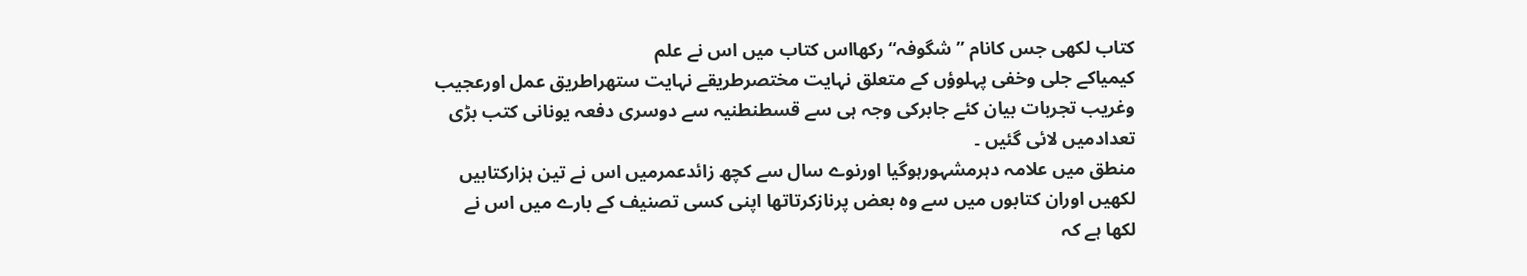کتاب لکھی جس کانام ”شگوفہ“ رکھااس کتاب میں اس نے علم
کیمیاکے جلی وخفی پہلوؤں کے متعلق نہایت مختصرطریقے نہایت ستھراطریق عمل اورعجیب
وغریب تجربات بیان کئے جابرکی وجہ ہی سے قسطنطنیہ سے دوسری دفعہ یونانی کتب بڑی
تعدادمیں لائی گئیں ۔
منطق میں علامہ دہرمشہورہوگیا اورنوے سال سے کچھ زائدعمرمیں اس نے تین ہزارکتابیں
لکھیں اوران کتابوں میں سے وہ بعض پرنازکرتاتھا اپنی کسی تصنیف کے بارے میں اس نے
لکھا ہے کہ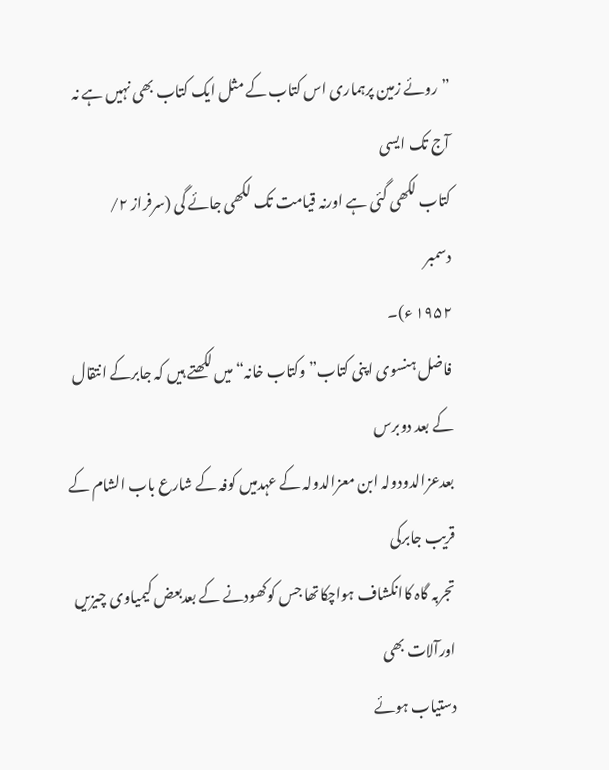”روئے زمین پرہماری اس کتاب کے مثل ایک کتاب بھی نہیں ہے نہ آج تک ایسی
کتاب لکھی گئی ہے اورنہ قیامت تک لکھی جائے گی (سرفراز ۲/
دسمبر
۱۹۵۲ ء)۔
فاضل ہنسوی اپنی کتاب”وکتاب خانہ“ میں لکھتے ہیں کہ جابرکے انتقال کے بعد دوبرس
بعدعزالدودولہ ابن معزالدولہ کے عہدمیں کوفہ کے شارع باب الشام کے قریب جابرکی
تجربہ گاہ کاانکشاف ہواچکاتھا جس کوکھودنے کے بعدبعض کیمیاوی چیزیں اورآلات بھی
دستیاب ہوئے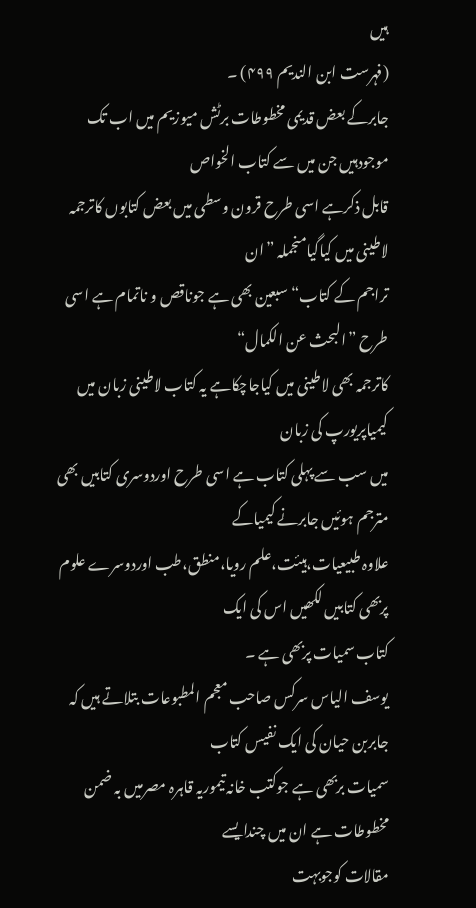ہیں
(فہرست ابن الندیم ۴۹۹) ۔
جابرکے بعض قدیمی مخطوطات برٹش میوزیم میں اب تک موجودہیں جن میں سے کتاب الخواص
قابل ذکرہے اسی طرح قرون وسطی میں بعض کتابوں کاترجمہ لاطینی میں کیاگیامنجملہ ”ان
تراجم کے کتاب“ سبعین بھی ہے جوناقص و ناتمام ہے اسی طرح ”البحث عن الکمال“
کاترجمہ بھی لاطینی میں کیاجاچکاہے یہ کتاب لاطینی زبان میں کیمیاپریورپ کی زبان
میں سب سے پہلی کتاب ہے اسی طرح اوردوسری کتابیں بھی مترجم ہوئیں جابرنے کیمیاکے
علاوہ طبیعیات،ہیئت،علم رویا،منطق،طب اوردوسرے علوم پربھی کتابیں لکھیں اس کی ایک
کتاب سمیات پربھی ہے ۔
یوسف الیاس سرکس صاحب معجم المطبوعات بتلاتے ہیں کہ جابربن حیان کی ایک نفیس کتاب
سمیات بربھی ہے جوکتب خانہ تیموریہ قاہرہ مصرمیں بہ ضمن مخطوطات ہے ان میں چندایسے
مقالات کوجوبہت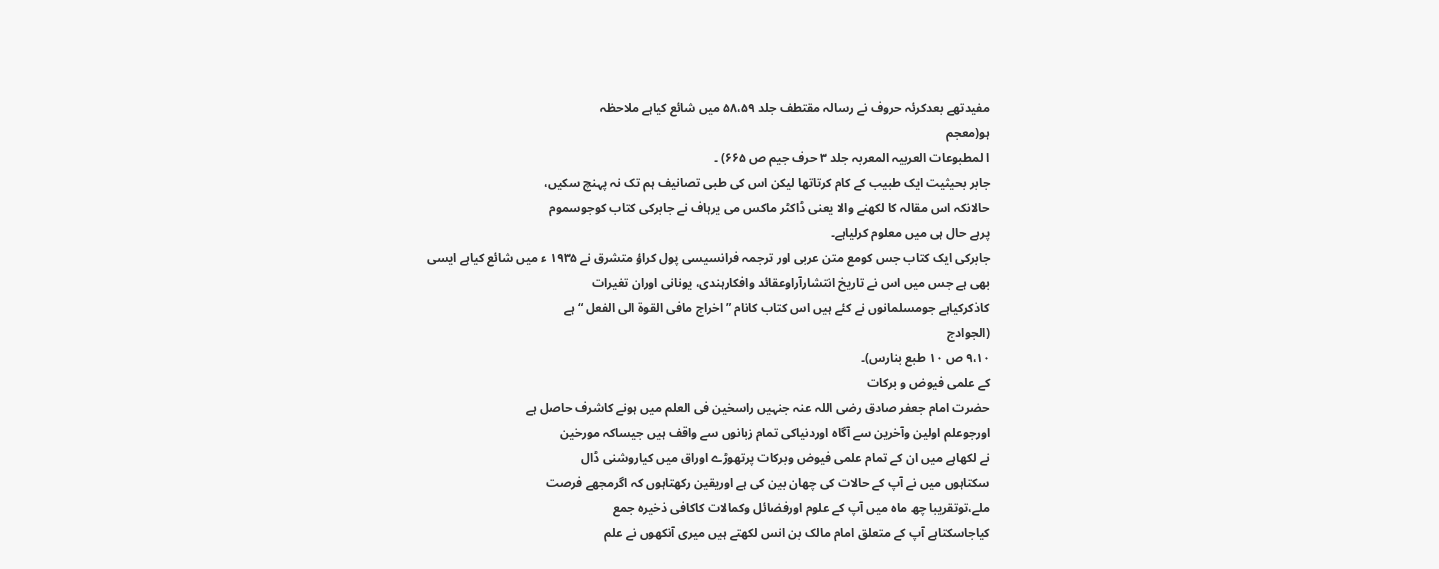مفیدتھے بعدکرئہ حروف نے رسالہ مقتطف جلد ۵۸،۵۹ میں شائع کیاہے ملاحظہ
ہو(معجم
ا لمطبوعات العربیہ المعربہ جلد ۳ حرف جیم ص ۶۶۵) ۔
جابر بحیثیت ایک طبیب کے کام کرتاتھا لیکن اس کی طبی تصانیف ہم تک نہ پہنچ سکیں،
حالانکہ اس مقالہ کا لکھنے والا یعنی ڈاکٹر ماکس می یرہاف نے جابرکی کتاب کوجوسموم
پرہے حال ہی میں معلوم کرلیاہے۔
جابرکی ایک کتاب جس کومع متن عربی اور ترجمہ فرانسیسی پول کراؤ متشرق نے ۱۹۳۵ ء میں شائع کیاہے ایسی
بھی ہے جس میں اس نے تاریخ انتشارآراوعقائد وافکارہندی، یونانی اوران تغیرات
کاذکرکیاہے جومسلمانوں نے کئے ہیں اس کتاب کانام ”اخراج مافی القوة الی الفعل “ ہے
(الجوادج
۹،۱۰ ص ۱۰ طبع بنارس)۔
کے علمی فیوض و برکات
حضرت امام جعفر صادق رضی اللہ عنہ جنہیں راسخین فی العلم میں ہونے کاشرف حاصل ہے
اورجوعلم اولین وآخرین سے آگاہ اوردنیاکی تمام زبانوں سے واقف ہیں جیساکہ مورخین
نے لکھاہے میں ان کے تمام علمی فیوض وبرکات پرتھوڑے اوراق میں کیاروشنی ڈال
سکتاہوں میں نے آپ کے حالات کی چھان بین کی ہے اوریقین رکھتاہوں کہ اگرمجھے فرصت
ملے،توتقریبا چھ ماہ میں آپ کے علوم اورفضائل وکمالات کاکافی ذخیرہ جمع
کیاجاسکتاہے آپ کے متعلق امام مالک بن انس لکھتے ہیں میری آنکھوں نے علم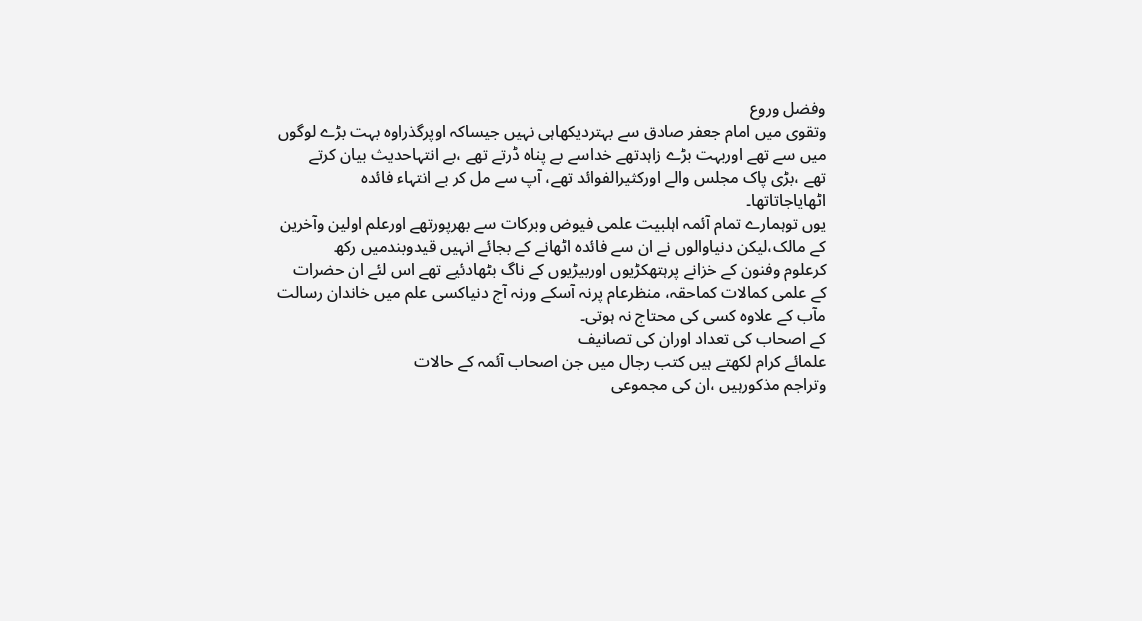وفضل وروع
وتقوی میں امام جعفر صادق سے بہتردیکھاہی نہیں جیساکہ اوپرگذراوہ بہت بڑے لوگوں
میں سے تھے اوربہت بڑے زاہدتھے خداسے بے پناہ ڈرتے تھے ،بے انتہاحدیث بیان کرتے
تھے ،بڑی پاک مجلس والے اورکثیرالفوائد تھے، آپ سے مل کر بے انتہاء فائدہ
اٹھایاجاتاتھا۔
یوں توہمارے تمام آئمہ اہلبیت علمی فیوض وبرکات سے بھرپورتھے اورعلم اولین وآخرین
کے مالک،لیکن دنیاوالوں نے ان سے فائدہ اٹھانے کے بجائے انہیں قیدوبندمیں رکھ
کرعلوم وفنون کے خزانے پرہتھکڑیوں اوربیڑیوں کے ناگ بٹھادئیے تھے اس لئے ان حضرات
کے علمی کمالات کماحقہ، منظرعام پرنہ آسکے ورنہ آج دنیاکسی علم میں خاندان رسالت
مآب کے علاوہ کسی کی محتاج نہ ہوتی۔
کے اصحاب کی تعداد اوران کی تصانیف
علمائے کرام لکھتے ہیں کتب رجال میں جن اصحاب آئمہ کے حالات
وتراجم مذکورہیں ،ان کی مجموعی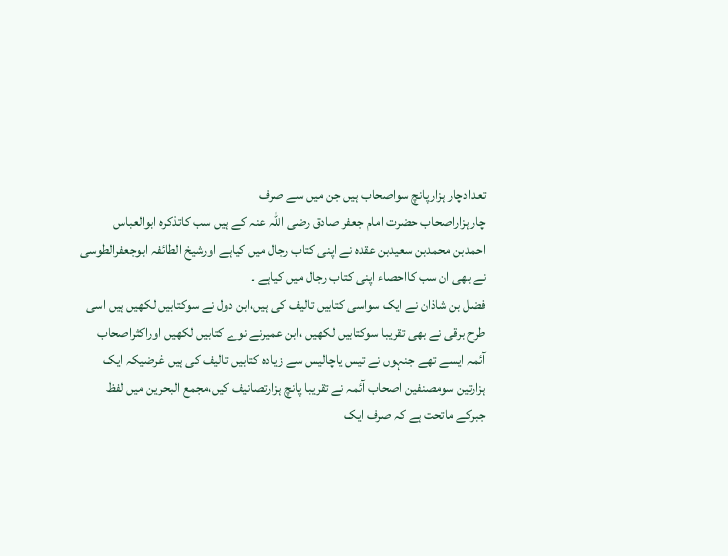تعدادچار ہزارپانچ سواصحاب ہیں جن میں سے صرف
چارہزاراصحاب حضرت امام جعفر صادق رضی اللہ عنہ کے ہیں سب کاتذکرہ ابوالعباس
احمدبن محمدبن سعیدبن عقدہ نے اپنی کتاب رجال میں کیاہے اورشیخ الطائفہ ابوجعفرالطوسی
نے بھی ان سب کااحصاء اپنی کتاب رجال میں کیاہے ۔
فضل بن شاذان نے ایک سواسی کتابیں تالیف کی ہیں،ابن دول نے سوکتابیں لکھیں ہیں اسی
طرح برقی نے بھی تقریبا سوکتابیں لکھیں ،ابن عمیرنے نوے کتابیں لکھیں اوراکثراصحاب
آئمہ ایسے تھے جنہوں نے تیس یاچالیس سے زیادہ کتابیں تالیف کی ہیں غرضیکہ ایک
ہزارتین سومصنفین اصحاب آئمہ نے تقریبا پانچ ہزارتصانیف کیں،مجمع البحرین میں لفظ
جبرکے ماتحت ہے کہ صرف ایک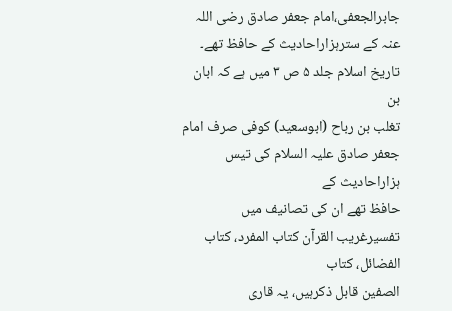جابرالجعفی،امام جعفر صادق رضی اللہ عنہ کے سترہزاراحادیث کے حافظ تھے۔
تاریخ اسلام جلد ۵ ص ۳ میں ہے کہ ابان بن
تغلب بن رباح (ابوسعید) کوفی صرف امام جعفر صادق علیہ السلام کی تیس ہزاراحادیث کے
حافظ تھے ان کی تصانیف میں تفسیرغریب القرآن کتاب المفرد، کتاب الفضائل، کتاب
الصفین قابل ذکرہیں، یہ قاری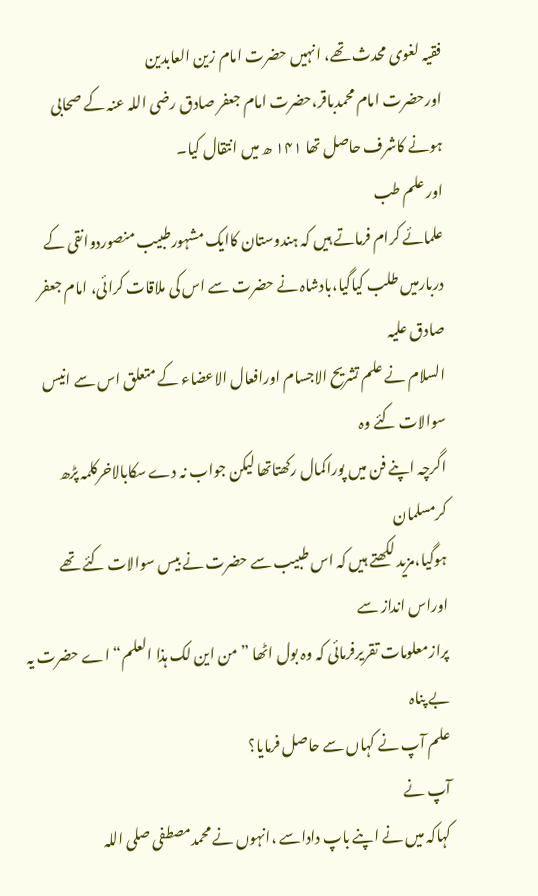فقیہ لغوی محدث تھے، انہیں حضرت امام زین العابدین
اورحضرت امام محمدباقر،حضرت امام جعفر صادق رضی اللہ عنہ کے صحابی ہونے کاشرف حاصل تھا ۱۴۱ ھ میں انتقال کیا۔
اور علم طب
علمائے کرام فرماتے ہیں کہ ہندوستان کاایک مشہورطبیب منصوردوانقی کے
دربارمیں طلب کیاگیا،بادشاہ نے حضرت سے اس کی ملاقات کرائی، امام جعفر صادق علیہ
السلام نے علم تشریح الاجسام اورافعال الاعضاء کے متعلق اس سے انیس سوالات کئے وہ
اگرچہ اپنے فن میں پوراکمال رکھتاتھا لیکن جواب نہ دے سکابالاخرکلمہ پڑھ کرمسلمان
ہوگیا،مزید لکھتے ہیں کہ اس طبیب سے حضرت نے بیس سوالات کئے تھے اوراس انداز سے
پرازمعلومات تقریرفرمائی کہ وہ بول اٹھا ”من این لک ہذا العلم“اے حضرت یہ بے پناہ
علم آپ نے کہاں سے حاصل فرمایا؟
آپ نے
کہاکہ میں نے اپنے باپ داداسے ،انہوں نے محمدمصطفی صلی اللہ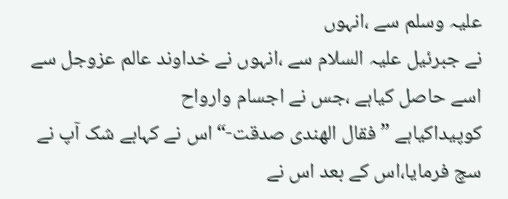علیہ وسلم سے ،انہوں
نے جبرئیل علیہ السلام سے ،انہوں نے خداوند عالم عزوجل سے اسے حاصل کیاہے ،جس نے اجسام وارواح
کوپیداکیاہے ”فقال الھندی صدقت-“ اس نے کہابے شک آپ نے سچ فرمایا،اس کے بعد اس نے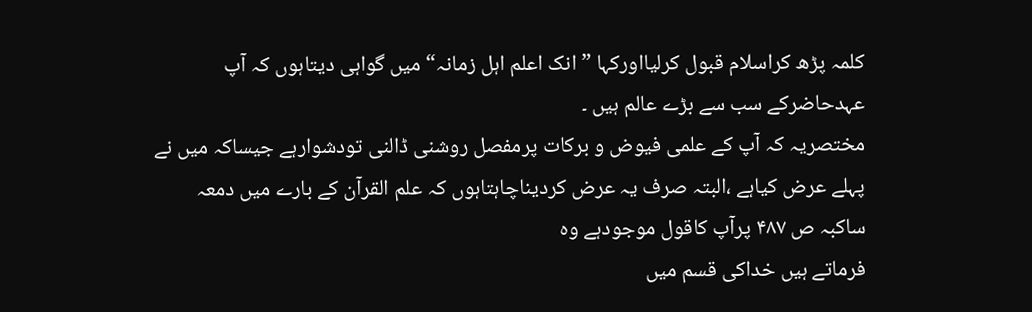کلمہ پڑھ کراسلام قبول کرلیااورکہا ”انک اعلم اہل زمانہ“ میں گواہی دیتاہوں کہ آپ
عہدحاضرکے سب سے بڑے عالم ہیں ۔
مختصریہ کہ آپ کے علمی فیوض و برکات پرمفصل روشنی ڈالنی تودشوارہے جیساکہ میں نے
پہلے عرض کیاہے ،البتہ صرف یہ عرض کردیناچاہتاہوں کہ علم القرآن کے بارے میں دمعہ
ساکبہ ص ۴۸۷ پرآپ کاقول موجودہے وہ
فرماتے ہیں خداکی قسم میں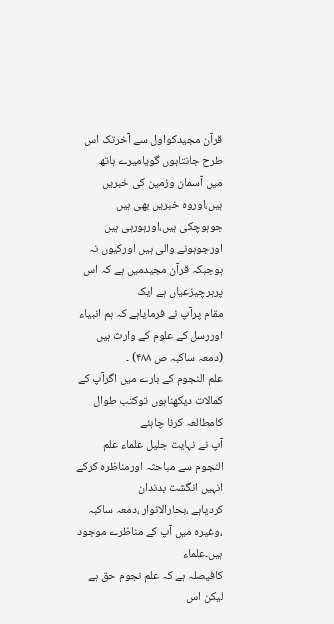قرآن مجیدکواول سے آخرتک اس طرح جانتاہوں گویامیرے ہاتھ
میں آسمان وزمین کی خبریں ہیں،اوروہ خبریں بھی ہیں جوہوچکی ہیں،اورہورہی ہیں
اورجوہونے والی ہیں اورکیوں نہ ہوجبکہ قرآن مجیدمیں ہے کہ اس پرہرچیزعیاں ہے ایک
مقام پرآپ نے فرمایاہے کہ ہم انبیاء اوررسل کے علوم کے وارث ہیں (دمعہ ساکبہ ص ۴۸۸) ۔
علم النجوم کے بارے میں اگرآپ کے کمالات دیکھناہوں توکتب طوال کامطالعہ کرنا چاہئے
آپ نے نہایت جلیل علماء علم النجوم سے مباحثہ اورمناظرہ کرکے انہیں انگشت بدندان
کردیاہے ،بحارالانوار ،دمعہ ساکبہ ،وغیرہ میں آپ کے مناظرے موجود ہیں۔علماء
کافیصلہ ہے کہ علم نجوم حق ہے لیکن اس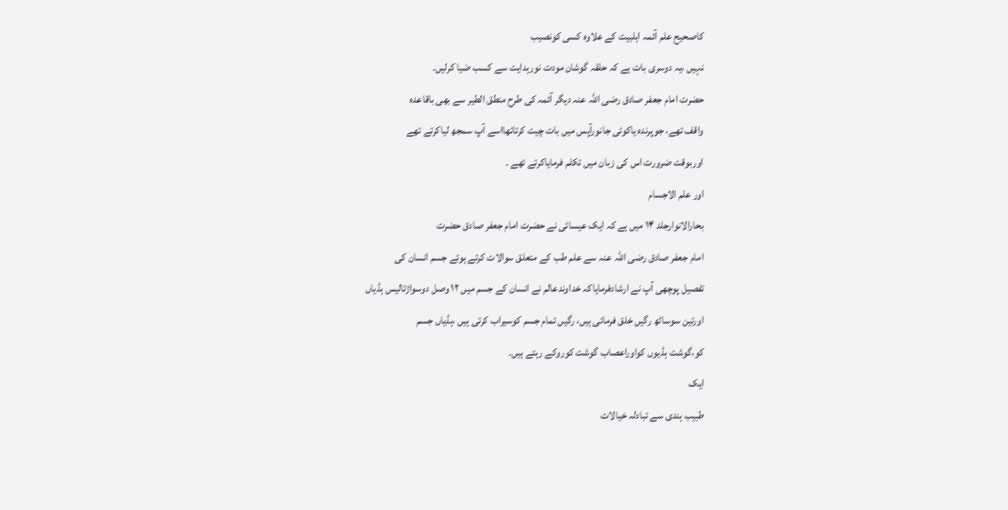کاصحیح علم آئمہ اہلبیت کے علاوہ کسی کونصیب
نہیں ،یہ دوسری بات ہے کہ حلقہ گوشان مودت نورہدایت سے کسب ضیا کرلیں۔
حضرت امام جعفر صادق رضی اللہ عنہ دیگر آئمہ کی طرح منطق الطیر سے بھی باقاعدہ
واقف تھے، جوپرندہ یاکوئی جانورآپس میں بات چیت کرتاتھااسے آپ سمجھ لیاکرتے تھے
اوربوقت ضرورت اس کی زبان میں تکلم فرمایاکرتے تھے ۔
اور علم الاجسام
بحارالانوارجلد ۱۴ میں ہے کہ ایک عیسائی نے حضرت امام جعفر صادق حضرت
امام جعفر صادق رضی اللہ عنہ سے علم طب کے متعلق سوالات کرتے ہوئے جسم انسان کی
تفصیل پوچھی آپ نے ارشادفرمایاکہ خداوندعالم نے انسان کے جسم میں ۱۲ وصل دوسواڑتالیس ہڈیاں
اورتین سوساٹھ رگیں خلق فرمائی ہیں، رگیں تمام جسم کوسیراب کرتی ہیں ،ہڈیاں جسم
کو،گوشت ہڈیوں کواوراعصاب گوشت کوروکے رہتے ہیں۔
ایک
طبیب ہندی سے تبادلہ خیالات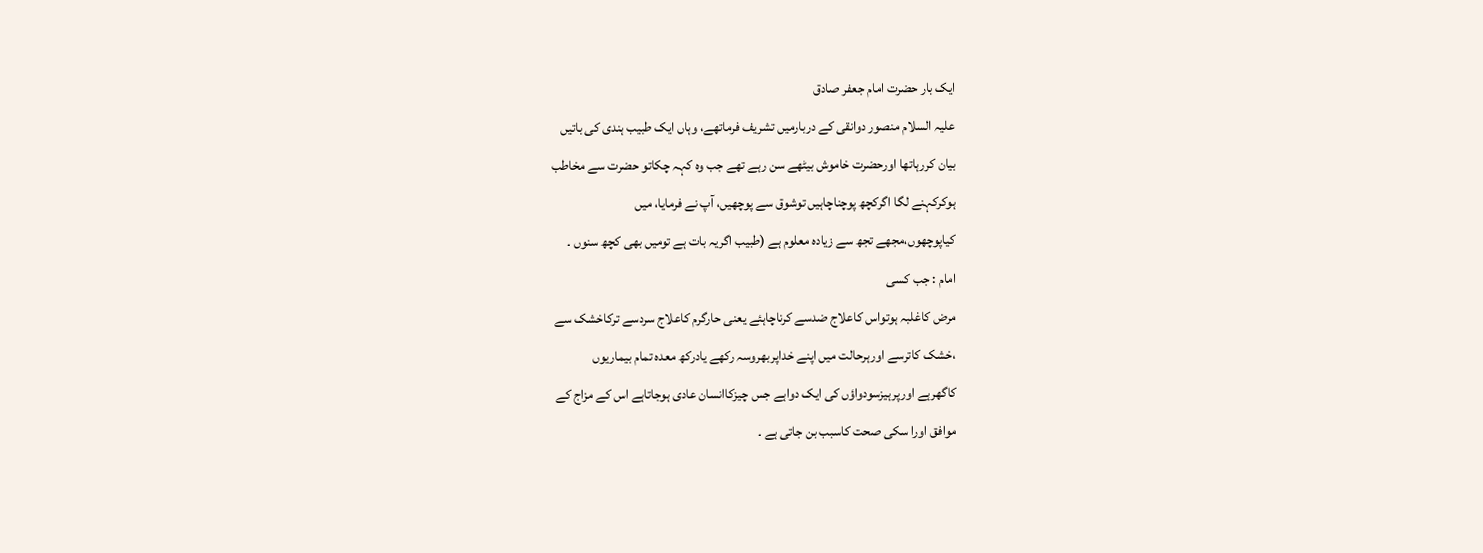ایک بار حضرت امام جعفر صادق
علیہ السلام منصور دوانقی کے دربارمیں تشریف فرماتھے، وہاں ایک طبیب ہندی کی باتیں
بیان کررہاتھا اورحضرت خاموش بیٹھے سن رہے تھے جب وہ کہہ چکاتو حضرت سے مخاطب
ہوکرکہنے لگا اگرکچھ پوچناچاہیں توشوق سے پوچھیں، آپ نے فرمایا، میں
کیاپوچھوں،مجھے تجھ سے زیادہ معلوم ہے (طبیب اگریہ بات ہے تومیں بھی کچھ سنوں ۔
امام : جب کسی
مرض کاغلبہ ہوتواس کاعلاج ضدسے کرناچاہئے یعنی حارگرم کاعلاج سردسے ترکاخشک سے
،خشک کاترسے اورہرحالت میں اپنے خداپربھروسہ رکھے یادرکھ معدہ تمام بیماریوں
کاگھرہے اورپرہیزسودواؤں کی ایک دواہے جس چیزکاانسان عادی ہوجاتاہے اس کے مزاج کے
موافق اورا سکی صحت کاسبب بن جاتی ہے ۔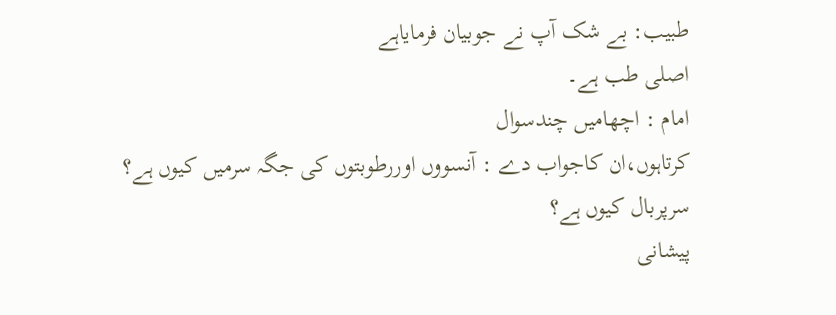طبیب: بے شک آپ نے جوبیان فرمایاہے
اصلی طب ہے۔
امام : اچھامیں چندسوال
کرتاہوں،ان کاجواب دے : آنسووں اوررطوبتوں کی جگہ سرمیں کیوں ہے؟
سرپربال کیوں ہے؟
پیشانی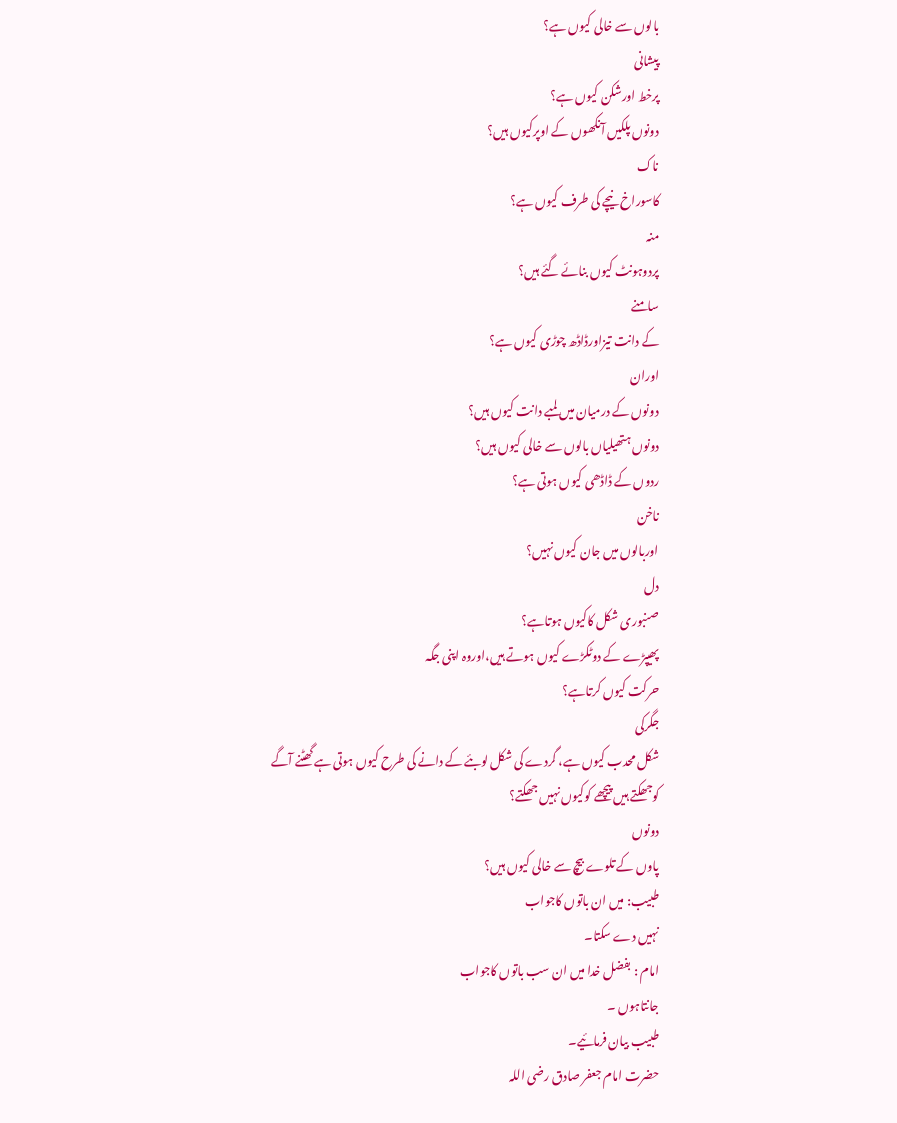بالوں سے خالی کیوں ہے؟
پیشانی
پرخط اورشکن کیوں ہے؟
دونوں پلکیں آنکھوں کے اوپرکیوں ہیں؟
ناک
کاسوراخ نیچے کی طرف کیوں ہے؟
منہ
پردوہونٹ کیوں بنائے گئے ہیں؟
سامنے
کے دانت تیزاورڈاڈھ چوڑی کیوں ہے؟
اوران
دونوں کے درمیان میں لمبے دانت کیوں ہیں؟
دونوں ہتھیلیاں بالوں سے خالی کیوں ہیں؟
ردوں کے ڈاڈھی کیوں ہوتی ہے؟
ناخن
اوربالوں میں جان کیوں نہیں؟
دل
صنبوری شکل کاکیوں ہوتاہے؟
پھیپڑے کے دوٹکڑے کیوں ہوتے ہیں،اوروہ اپنی جگہ
حرکت کیوں کرتاہے؟
جگرکی
شکل محدب کیوں ہے، گردے کی شکل لوبئے کے دانے کی طرح کیوں ہوتی ہے گھٹنے آگے
کوجھکتے ہیں پیچھے کوکیوں نہیں جھکتے؟
دونوں
پاوں کے تلوے بیچ سے خالی کیوں ہیں؟
طبیب: میں ان باتوں کاجواب
نہیں دے سکتا۔
امام : بفضل خدا میں ان سب باتوں کاجواب
جانتاہوں ۔
طبیب بیان فرمائیے۔
حضرت امام جعفر صادق رضی اللہ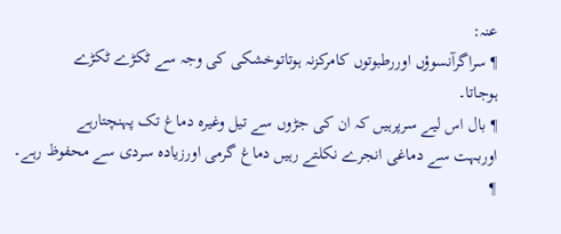عنہ:
¶ سراگرآنسوؤں اوررطبوتوں کامرکزنہ ہوتاتوخشکی کی وجہ سے ٹکڑے ٹکڑے
ہوجاتا۔
¶ بال اس لیے سرپرہیں کہ ان کی جڑوں سے تیل وغیرہ دماغ تک پہنچتارہے
اوربہت سے دماغی انجرے نکلتے رہیں دماغ گرمی اورزیادہ سردی سے محفوظ رہے۔
¶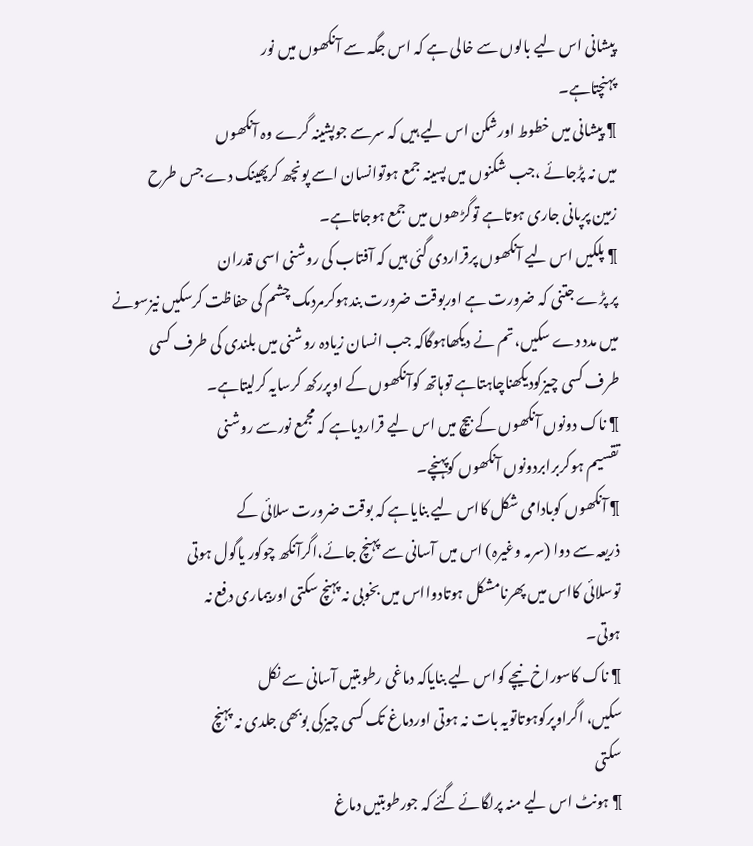پیشانی اس لیے بالوں سے خالی ہے کہ اس جگہ سے آنکھوں میں نور
پہنچتاہے۔
¶ پیشانی میں خطوط اورشکن اس لیے ہیں کہ سرسے جوپشینہ گرے وہ آنکھوں
میں نہ پڑجائے ،جب شکنوں میں پسینہ جمع ہوتوانسان اسے پونچھ کرپھینک دے جس طرح
زمین پرپانی جاری ہوتاہے توگڑھوں میں جمع ہوجاتاہے۔
¶ پلکیں اس لیے آنکھوں پرقراردی گئی ہیں کہ آفتاب کی روشنی اسی قدران
پر پڑے جتنی کہ ضرورت ہے اوربوقت ضرورت بندہوکرمردمک چشم کی حفاظت کرسکیں نیزسونے
میں مدد دے سکیں، تم نے دیکھاہوگاکہ جب انسان زیادہ روشنی میں بلندی کی طرف کسی
طرف کسی چیزکودیکھناچاہتاہے توہاتھ کوآنکھوں کے اوپررکھ کرسایہ کرلیتاہے۔
¶ ناک دونوں آنکھوں کے بیچ میں اس لیے قراردیاہے کہ مجمع نورسے روشنی
تقسیم ہوکربرابردونوں آنکھوں کوپہنچے۔
¶ آنکھوں کوبادامی شکل کااس لیے بنایاہے کہ بوقت ضرورت سلائی کے
ذریعہ سے دوا (سرمہ وغیرہ) اس میں آسانی سے پہنچ جائے،اگرآنکھ چوکور یاگول ہوتی
توسلائی کااس میں پھرنامشکل ہوتادوااس میں بخوبی نہ پہنچ سکتی اوربیماری دفع نہ
ہوتی۔
¶ ناک کاسوراخ نیچے کواس لیے بنایاکہ دماغی رطوبتیں آسانی سے نکل
سکیں، اگراوپرکوہوتاتویہ بات نہ ہوتی اوردماغ تک کسی چیزکی بوبھی جلدی نہ پہنچ
سکتی
¶ ہونٹ اس لیے منہ پرلگائے گئے کہ جورطوبتیں دماغ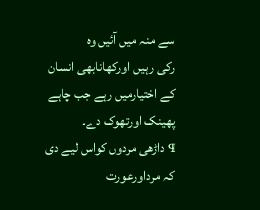سے منہ میں آئیں وہ
رکی رہیں اورکھانابھی انسان کے اختیارمیں رہے جب چاہے پھینک اورتھوک دے۔
¶ داڑھی مردوں کواس لیے دی کہ مرداورعورت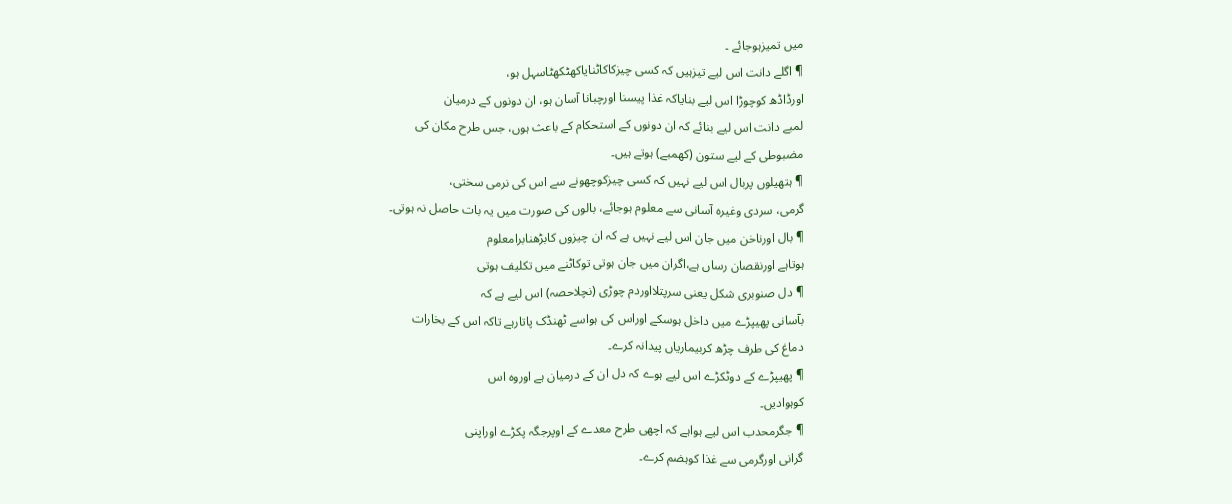میں تمیزہوجائے ۔
¶ اگلے دانت اس لیے تیزہیں کہ کسی چیزکاکاٹنایاکھٹکھٹاسہل ہو،
اورڈاڈھ کوچوڑا اس لیے بنایاکہ غذا پیسنا اورچبانا آسان ہو، ان دونوں کے درمیان
لمبے دانت اس لیے بنائے کہ ان دونوں کے استحکام کے باعث ہوں، جس طرح مکان کی
مضبوطی کے لیے ستون (کھمبے) ہوتے ہیں۔
¶ ہتھیلوں پربال اس لیے نہیں کہ کسی چیزکوچھونے سے اس کی نرمی سختی،
گرمی، سردی وغیرہ آسانی سے معلوم ہوجائے، بالوں کی صورت میں یہ بات حاصل نہ ہوتی۔
¶ بال اورناخن میں جان اس لیے نہیں ہے کہ ان چیزوں کابڑھنابرامعلوم
ہوتاہے اورنقصان رساں ہے،اگران میں جان ہوتی توکاٹنے میں تکلیف ہوتی
¶ دل صنوبری شکل یعنی سرپتلااوردم چوڑی (نچلاحصہ) اس لیے ہے کہ
بآسانی پھیپڑے میں داخل ہوسکے اوراس کی ہواسے ٹھنڈک پاتارہے تاکہ اس کے بخارات
دماغ کی طرف چڑھ کربیماریاں پیدانہ کرے۔
¶ پھیپڑے کے دوٹکڑے اس لیے ہوے کہ دل ان کے درمیان ہے اوروہ اس
کوہوادیں۔
¶ جگرمحدب اس لیے ہواہے کہ اچھی طرح معدے کے اوپرجگہ پکڑے اوراپنی
گرانی اورگرمی سے غذا کوہضم کرے۔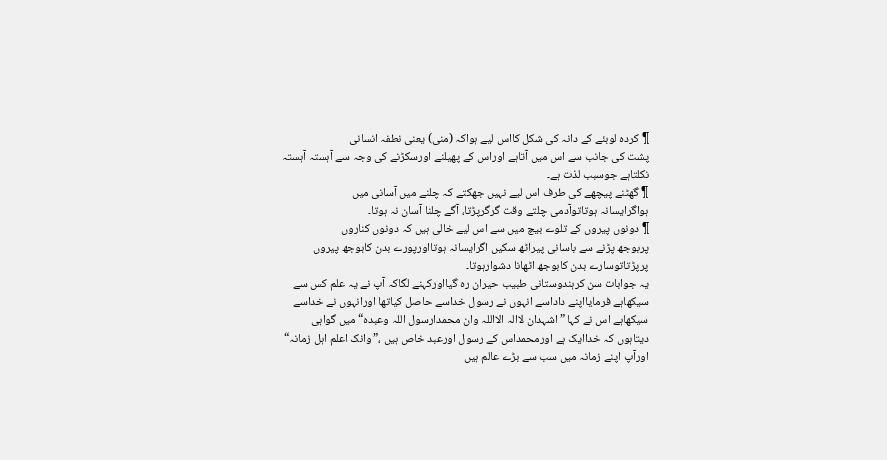¶ کردہ لوبئے کے دانہ کی شکل کااس لیے ہواکہ (منی) یعنی نطفہ انسانی
پشت کی جانب سے اس میں آتاہے اوراس کے پھیلنے اورسکڑنے کی وجہ سے آہستہ آہستہ
نکلتاہے جوسبب لذت ہے۔
¶ گھٹنے پیچھے کی طرف اس لیے نہیں جھکتے کہ چلنے میں آسانی میں
ہواگرایسانہ ہوتاتوآدمی چلتے وقت گرگرپڑتا، آگے چلنا آسان نہ ہوتا۔
¶ دونوں پیروں کے تلوے بیچ میں سے اس لیے خالی ہیں کہ دونوں کناروں
پربوجھ پڑنے سے باسانی پیراٹھ سکیں اگرایسانہ ہوتااورپورے بدن کابوجھ پیروں
پرپڑتاتوسارے بدن کابوجھ اٹھانا دشوارہوتا۔
یہ جوابات سن کرہندوستانی طبیب حیران رہ گیااورکہنے لگاکہ آپ نے یہ علم کس سے
سیکھاہے فرمایااپنے داداسے انہوں نے رسول خداسے حاصل کیاتھا اورانہوں نے خداسے
سیکھاہے اس نے کہا ”اشہدان لاالہ الااللہ وان محمدارسول اللہ وعبدہ“ میں گواہی
دیتاہوں کہ خداایک ہے اورمحمداس کے رسول اورعبد خاص ہیں ،”وانک اعلم اہل زمانہ“
اورآپ اپنے زمانہ میں سب سے بڑے عالم ہیں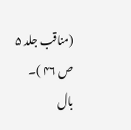(مناقب جلد ۵ ص ۴۶ )۔
بال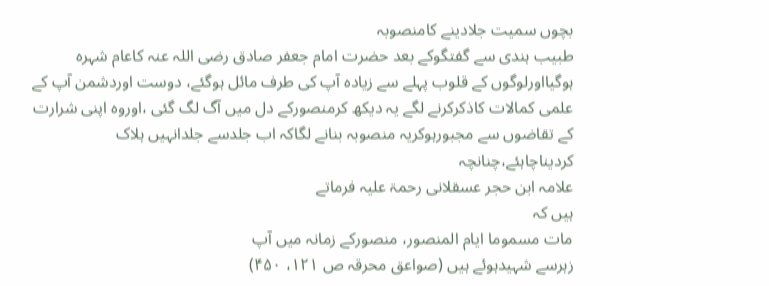بچوں سمیت جلادینے کامنصوبہ
طبیب ہندی سے گفتگوکے بعد حضرت امام جعفر صادق رضی اللہ عنہ کاعام شہرہ
ہوگیااورلوگوں کے قلوب پہلے سے زیادہ آپ کی طرف مائل ہوگئے، دوست اوردشمن آپ کے
علمی کمالات کاذکرکرنے لگے یہ دیکھ کرمنصورکے دل میں آگ لگ گئی ،اوروہ اپنی شرارت
کے تقاضوں سے مجبورہوکریہ منصوبہ بنانے لگاکہ اب جلدسے جلدانہیں ہلاک
کردیناچاہئے،چنانچہ
علامہ ابن حجر عسقلانی رحمۃ علیہ فرماتے
ہیں کہ
مات مسموما ایام المنصور، منصورکے زمانہ میں آپ
زہرسے شہیدہوئے ہیں (صواعق محرقہ ص ۱۲۱، ۴۵۰)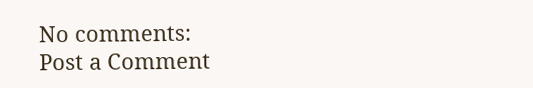No comments:
Post a Comment